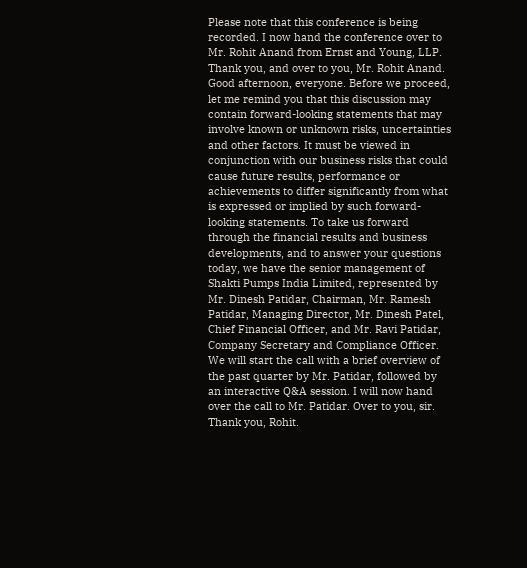Please note that this conference is being recorded. I now hand the conference over to Mr. Rohit Anand from Ernst and Young, LLP. Thank you, and over to you, Mr. Rohit Anand.
Good afternoon, everyone. Before we proceed, let me remind you that this discussion may contain forward-looking statements that may involve known or unknown risks, uncertainties and other factors. It must be viewed in conjunction with our business risks that could cause future results, performance or achievements to differ significantly from what is expressed or implied by such forward-looking statements. To take us forward through the financial results and business developments, and to answer your questions today, we have the senior management of Shakti Pumps India Limited, represented by Mr. Dinesh Patidar, Chairman, Mr. Ramesh Patidar, Managing Director, Mr. Dinesh Patel, Chief Financial Officer, and Mr. Ravi Patidar, Company Secretary and Compliance Officer. We will start the call with a brief overview of the past quarter by Mr. Patidar, followed by an interactive Q&A session. I will now hand over the call to Mr. Patidar. Over to you, sir.
Thank you, Rohit.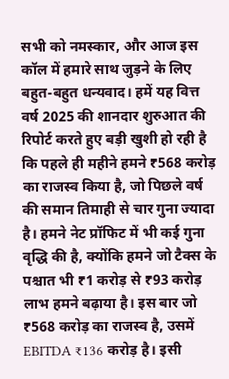सभी को नमस्कार, और आज इस कॉल में हमारे साथ जुड़ने के लिए बहुत-बहुत धन्यवाद। हमें यह वित्त वर्ष 2025 की शानदार शुरुआत की रिपोर्ट करते हुए बड़ी खुशी हो रही है कि पहले ही महीने हमने ₹568 करोड़ का राजस्व किया है, जो पिछले वर्ष की समान तिमाही से चार गुना ज्यादा है। हमने नेट प्रॉफिट में भी कई गुना वृद्धि की है, क्योंकि हमने जो टैक्स के पश्चात भी ₹1 करोड़ से ₹93 करोड़ लाभ हमने बढ़ाया है। इस बार जो ₹568 करोड़ का राजस्व है, उसमें EBITDA ₹136 करोड़ है। इसी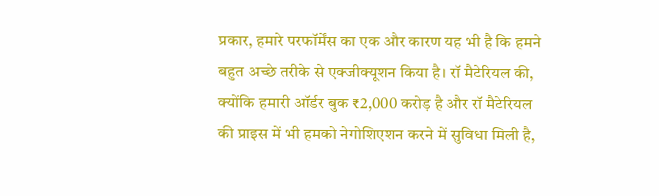प्रकार, हमारे परफॉर्मेंस का एक और कारण यह भी है कि हमने बहुत अच्छे तरीके से एक्जीक्यूशन किया है। रॉ मैटेरियल की, क्योंकि हमारी ऑर्डर बुक ₹2,000 करोड़ है और रॉ मैटेरियल की प्राइस में भी हमको नेगोशिएशन करने में सुविधा मिली है,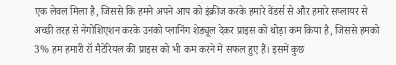एक लेवल मिला है, जिससे कि हमने अपने आप को इंक्रीज करके हमारे वेंडर्स से और हमारे सप्लायर से अच्छी तरह से नेगोशिएशन करके उनको प्लानिंग शेड्यूल देकर प्राइस को थोड़ा कम किया है, जिससे हमको 3% हम हमारी रॉ मैटेरियल की प्राइस को भी कम करने में सफल हुए हैं। इसमें कुछ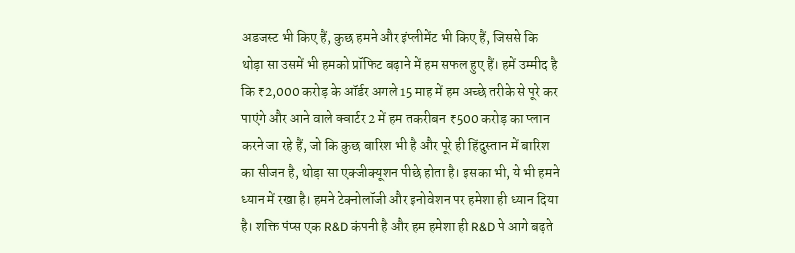अडजस्ट भी किए हैं, कुछ हमने और इंप्लीमेंट भी किए हैं, जिससे कि थोड़ा सा उसमें भी हमको प्रॉफिट बढ़ाने में हम सफल हुए हैं। हमें उम्मीद है कि ₹2,000 करोड़ के ऑर्डर अगले 15 माह में हम अच्छे तरीके से पूरे कर पाएंगे और आने वाले क्वार्टर 2 में हम तकरीबन ₹500 करोड़ का प्लान करने जा रहे हैं, जो कि कुछ बारिश भी है और पूरे ही हिंदुस्तान में बारिश का सीजन है, थोड़ा सा एक्जीक्यूशन पीछे होता है। इसका भी, ये भी हमने ध्यान में रखा है। हमने टेक्नोलॉजी और इनोवेशन पर हमेशा ही ध्यान दिया है। शक्ति पंप्स एक R&D कंपनी है और हम हमेशा ही R&D पे आगे बढ़ते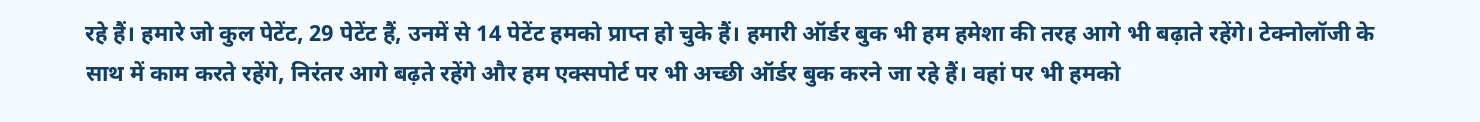रहे हैं। हमारे जो कुल पेटेंट, 29 पेटेंट हैं, उनमें से 14 पेटेंट हमको प्राप्त हो चुके हैं। हमारी ऑर्डर बुक भी हम हमेशा की तरह आगे भी बढ़ाते रहेंगे। टेक्नोलॉजी के साथ में काम करते रहेंगे, निरंतर आगे बढ़ते रहेंगे और हम एक्सपोर्ट पर भी अच्छी ऑर्डर बुक करने जा रहे हैं। वहां पर भी हमको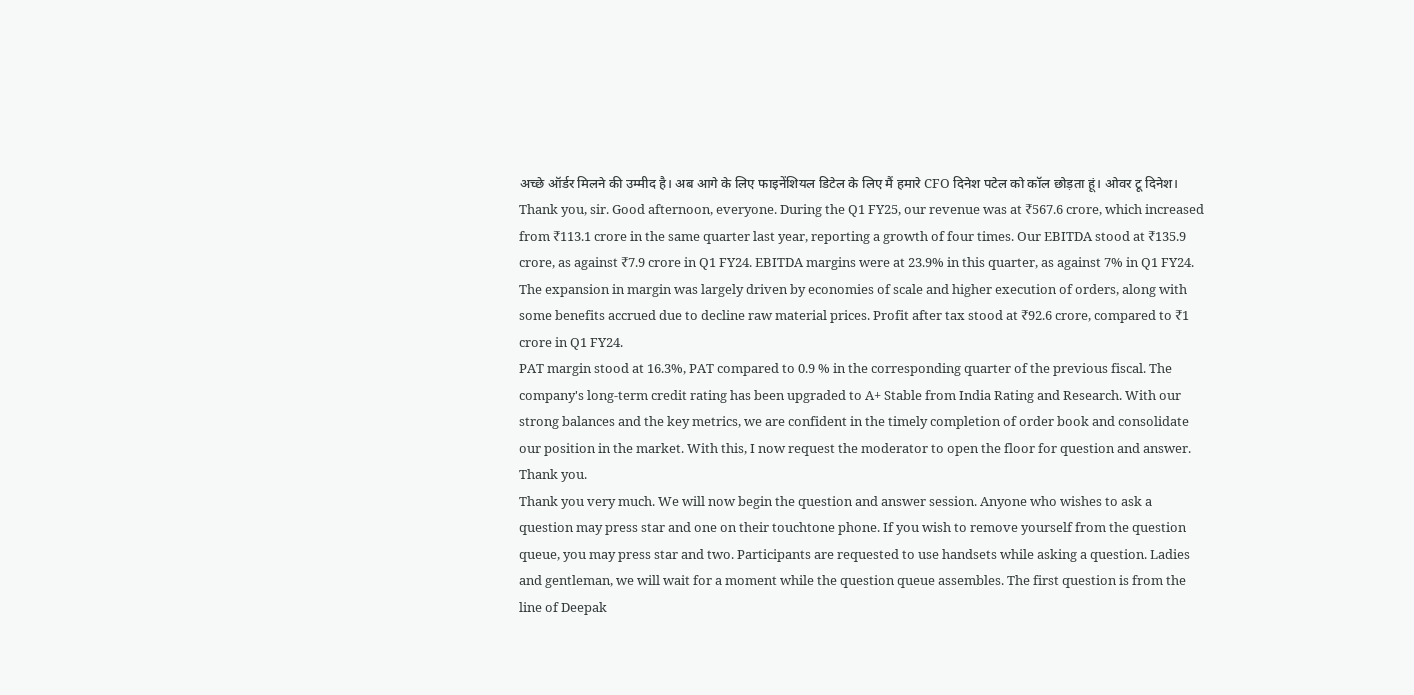अच्छे ऑर्डर मिलने की उम्मीद है। अब आगे के लिए फाइनेंशियल डिटेल के लिए मैं हमारे CFO दिनेश पटेल को कॉल छोड़ता हूं। ओवर टू दिनेश।
Thank you, sir. Good afternoon, everyone. During the Q1 FY25, our revenue was at ₹567.6 crore, which increased from ₹113.1 crore in the same quarter last year, reporting a growth of four times. Our EBITDA stood at ₹135.9 crore, as against ₹7.9 crore in Q1 FY24. EBITDA margins were at 23.9% in this quarter, as against 7% in Q1 FY24. The expansion in margin was largely driven by economies of scale and higher execution of orders, along with some benefits accrued due to decline raw material prices. Profit after tax stood at ₹92.6 crore, compared to ₹1 crore in Q1 FY24.
PAT margin stood at 16.3%, PAT compared to 0.9 % in the corresponding quarter of the previous fiscal. The company's long-term credit rating has been upgraded to A+ Stable from India Rating and Research. With our strong balances and the key metrics, we are confident in the timely completion of order book and consolidate our position in the market. With this, I now request the moderator to open the floor for question and answer. Thank you.
Thank you very much. We will now begin the question and answer session. Anyone who wishes to ask a question may press star and one on their touchtone phone. If you wish to remove yourself from the question queue, you may press star and two. Participants are requested to use handsets while asking a question. Ladies and gentleman, we will wait for a moment while the question queue assembles. The first question is from the line of Deepak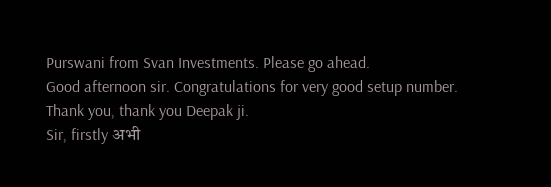Purswani from Svan Investments. Please go ahead.
Good afternoon sir. Congratulations for very good setup number.
Thank you, thank you Deepak ji.
Sir, firstly अभी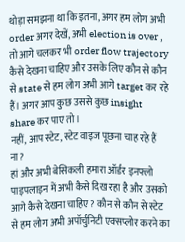थोड़ा समझना था कि इतना, अगर हम लोग अभी order अगर देखें, अभी election is over , तो आगे चलकर भी order flow trajectory कैसे देखना चाहिए और उसके लिए कौन से कौन से state से हम लोग अभी आगे target कर रहे हैं। अगर आप कुछ उससे कुछ insight share कर पाए तो।
नहीं, आप स्टेट, स्टेट वाइज पूछना चाह रहे हैं ना?
हां और अभी बेसिकली हमारा ऑर्डर इनफ्लो पाइपलाइन में अभी कैसे दिख रहा है और उसको आगे कैसे देखना चाहिए? कौन से कौन से स्टेट से हम लोग अभी अपॉर्चुनिटी एक्सप्लोर करने का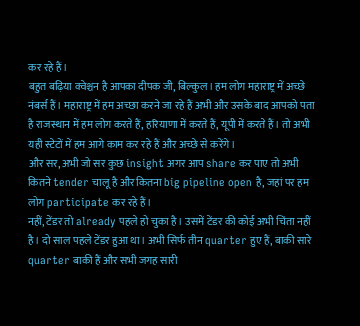कर रहे हैं।
बहुत बढ़िया क्वेश्चन है आपका दीपक जी, बिल्कुल। हम लोग महाराष्ट्र में अच्छे नंबर्स हैं। महाराष्ट्र में हम अच्छा करने जा रहे हैं अभी और उसके बाद आपको पता है राजस्थान में हम लोग करते हैं, हरियाणा में करते हैं, यूपी में करते हैं। तो अभी यही स्टेटों में हम आगे काम कर रहे हैं और अच्छे से करेंगे।
और सर, अभी जो सर कुछ insight अगर आप share कर पाए तो अभी कितने tender चालू है और कितना big pipeline open है, जहां पर हम लोग participate कर रहे हैं।
नहीं, टेंडर तो already पहले हो चुका है। उसमें टेंडर की कोई अभी चिंता नहीं है। दो साल पहले टेंडर हुआ था। अभी सिर्फ तीन quarter हुए हैं, बाकी सारे quarter बाकी हैं और सभी जगह सारी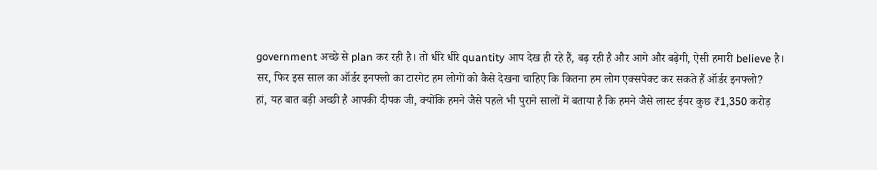government अच्छे से plan कर रही है। तो धीरे धीरे quantity आप देख ही रहे हैं, बढ़ रही है और आगे और बढ़ेगी, ऐसी हमारी believe है।
सर, फिर इस साल का ऑर्डर इनफ्लो का टारगेट हम लोगों को कैसे देखना चाहिए कि कितना हम लोग एक्सपेक्ट कर सकते हैं ऑर्डर इनफ्लो?
हां, यह बात बड़ी अच्छी है आपकी दीपक जी, क्योंकि हमने जैसे पहले भी पुराने सालों में बताया है कि हमने जैसे लास्ट ईयर कुछ ₹1,350 करोड़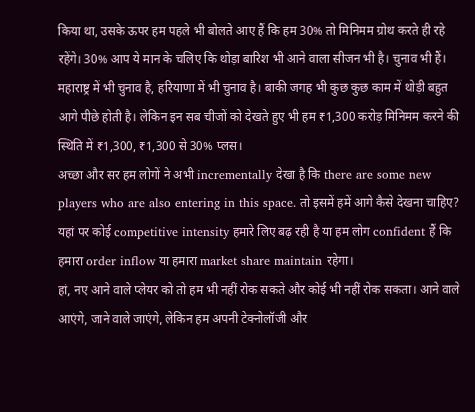किया था, उसके ऊपर हम पहले भी बोलते आए हैं कि हम 30% तो मिनिमम ग्रोथ करते ही रहे रहेंगे। 30% आप ये मान के चलिए कि थोड़ा बारिश भी आने वाला सीजन भी है। चुनाव भी हैं। महाराष्ट्र में भी चुनाव है, हरियाणा में भी चुनाव है। बाकी जगह भी कुछ कुछ काम में थोड़ी बहुत आगे पीछे होती है। लेकिन इन सब चीजों को देखते हुए भी हम ₹1,300 करोड़ मिनिमम करने की स्थिति में ₹1,300, ₹1,300 से 30% प्लस।
अच्छा और सर हम लोगों ने अभी incrementally देखा है कि there are some new players who are also entering in this space. तो इसमें हमें आगे कैसे देखना चाहिए? यहां पर कोई competitive intensity हमारे लिए बढ़ रही है या हम लोग confident हैं कि हमारा order inflow या हमारा market share maintain रहेगा।
हां, नए आने वाले प्लेयर को तो हम भी नहीं रोक सकते और कोई भी नहीं रोक सकता। आने वाले आएंगे, जाने वाले जाएंगे, लेकिन हम अपनी टेक्नोलॉजी और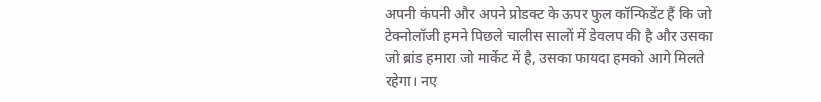अपनी कंपनी और अपने प्रोडक्ट के ऊपर फुल कॉन्फिडेंट हैं कि जो टेक्नोलॉजी हमने पिछले चालीस सालों में डेवलप की है और उसका जो ब्रांड हमारा जो मार्केट में है, उसका फायदा हमको आगे मिलते रहेगा। नए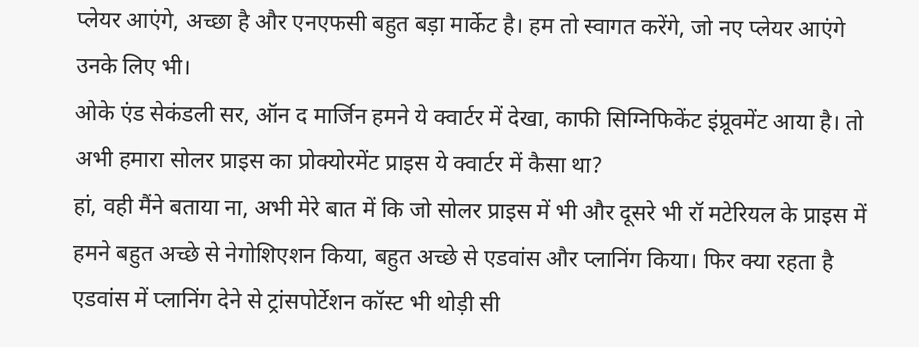प्लेयर आएंगे, अच्छा है और एनएफसी बहुत बड़ा मार्केट है। हम तो स्वागत करेंगे, जो नए प्लेयर आएंगे उनके लिए भी।
ओके एंड सेकंडली सर, ऑन द मार्जिन हमने ये क्वार्टर में देखा, काफी सिग्निफिकेंट इंप्रूवमेंट आया है। तो अभी हमारा सोलर प्राइस का प्रोक्योरमेंट प्राइस ये क्वार्टर में कैसा था?
हां, वही मैंने बताया ना, अभी मेरे बात में कि जो सोलर प्राइस में भी और दूसरे भी रॉ मटेरियल के प्राइस में हमने बहुत अच्छे से नेगोशिएशन किया, बहुत अच्छे से एडवांस और प्लानिंग किया। फिर क्या रहता है एडवांस में प्लानिंग देने से ट्रांसपोर्टेशन कॉस्ट भी थोड़ी सी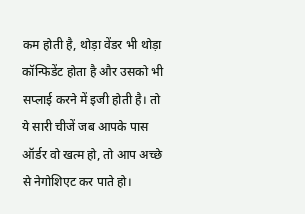कम होती है, थोड़ा वेंडर भी थोड़ा कॉन्फिडेंट होता है और उसको भी सप्लाई करने में इजी होती है। तो ये सारी चीजें जब आपके पास ऑर्डर वो खत्म हो, तो आप अच्छे से नेगोशिएट कर पाते हो।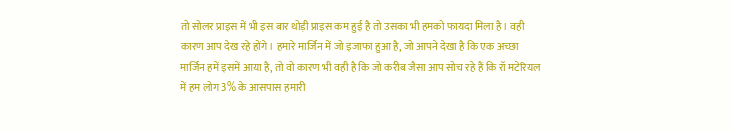तो सोलर प्राइस में भी इस बार थोड़ी प्राइस कम हुई है तो उसका भी हमको फायदा मिला है। वही कारण आप देख रहे होंगे। हमारे मार्जिन में जो इजाफा हुआ है, जो आपने देखा है कि एक अच्छा मार्जिन हमें इसमें आया है, तो वो कारण भी वही है कि जो करीब जैसा आप सोच रहे हैं कि रॉ मटेरियल में हम लोग 3% के आसपास हमारी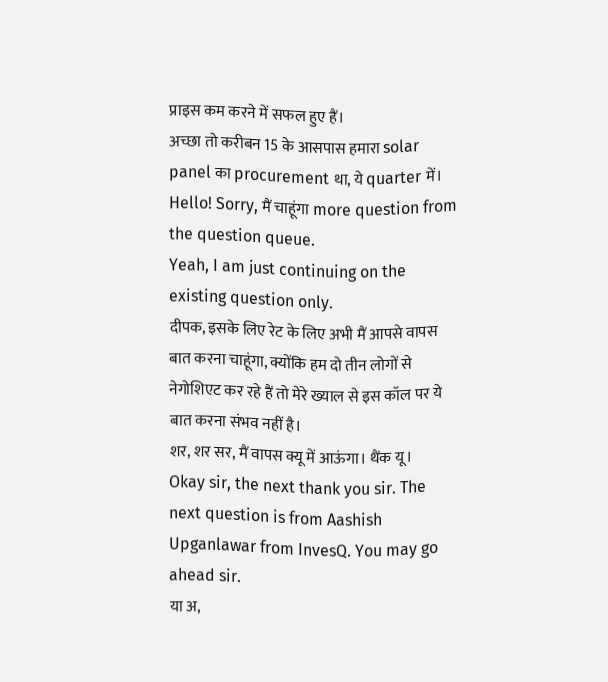प्राइस कम करने में सफल हुए हैं।
अच्छा तो करीबन 15 के आसपास हमारा solar panel का procurement था, ये quarter में।
Hello! Sorry, मैं चाहूंगा more question from the question queue.
Yeah, I am just continuing on the existing question only.
दीपक, इसके लिए रेट के लिए अभी मैं आपसे वापस बात करना चाहूंगा, क्योंकि हम दो तीन लोगों से नेगोशिएट कर रहे हैं तो मेरे ख्याल से इस कॉल पर ये बात करना संभव नहीं है।
शर, शर सर, मैं वापस क्यू में आऊंगा। थैंक यू।
Okay sir, the next thank you sir. The next question is from Aashish Upganlawar from InvesQ. You may go ahead sir.
या अ,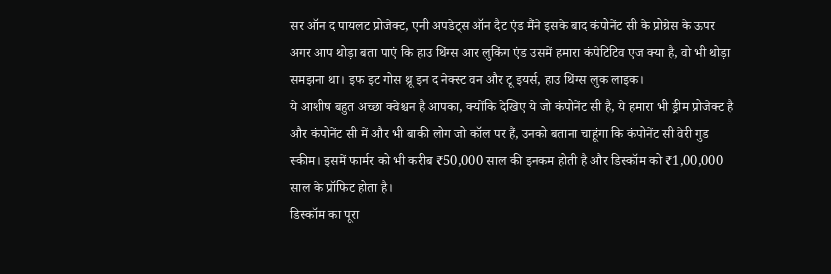सर ऑन द पायलट प्रोजेक्ट, एनी अपडेट्स ऑन दैट एंड मैंने इसके बाद कंपोनेंट सी के प्रोग्रेस के ऊपर अगर आप थोड़ा बता पाएं कि हाउ थिंग्स आर लुकिंग एंड उसमें हमारा कंपेटिटिव एज क्या है, वो भी थोड़ा समझना था। इफ इट गोस थ्रू इन द नेक्स्ट वन और टू इयर्स, हाउ थिंग्स लुक लाइक।
ये आशीष बहुत अच्छा क्वेश्चन है आपका, क्योंकि देखिए ये जो कंपोनेंट सी है, ये हमारा भी ड्रीम प्रोजेक्ट है और कंपोनेंट सी में और भी बाकी लोग जो कॉल पर हैं, उनको बताना चाहूंगा कि कंपोनेंट सी वेरी गुड स्कीम। इसमें फार्मर को भी करीब ₹50,000 साल की इनकम होती है और डिस्कॉम को ₹1,00,000 साल के प्रॉफिट होता है।
डिस्कॉम का पूरा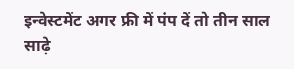इन्वेस्टमेंट अगर फ्री में पंप दें तो तीन साल साढ़े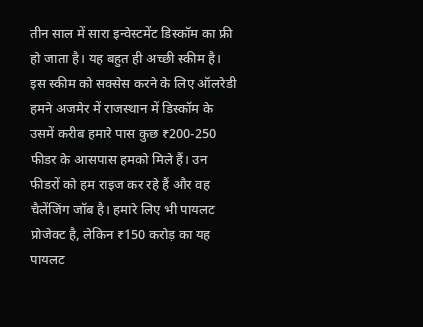तीन साल में सारा इन्वेस्टमेंट डिस्कॉम का फ्री हो जाता है। यह बहुत ही अच्छी स्कीम है। इस स्कीम को सक्सेस करने के लिए ऑलरेडी हमने अजमेर में राजस्थान में डिस्कॉम के उसमें करीब हमारे पास कुछ ₹200-250 फीडर के आसपास हमको मिले हैं। उन फीडरों को हम राइज कर रहे हैं और वह चैलेंजिंग जॉब है। हमारे लिए भी पायलट प्रोजेक्ट है, लेकिन ₹150 करोड़ का यह पायलट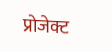प्रोजेक्ट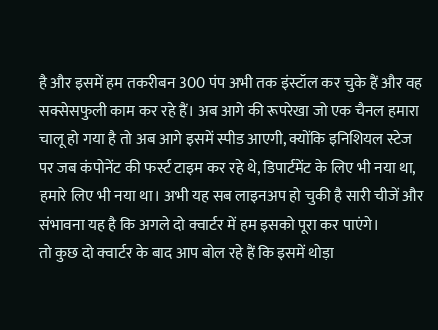है और इसमें हम तकरीबन 300 पंप अभी तक इंस्टॉल कर चुके हैं और वह सक्सेसफुली काम कर रहे हैं। अब आगे की रूपरेखा जो एक चैनल हमारा चालू हो गया है तो अब आगे इसमें स्पीड आएगी, क्योंकि इनिशियल स्टेज पर जब कंपोनेंट की फर्स्ट टाइम कर रहे थे, डिपार्टमेंट के लिए भी नया था, हमारे लिए भी नया था। अभी यह सब लाइनअप हो चुकी है सारी चीजें और संभावना यह है कि अगले दो क्वार्टर में हम इसको पूरा कर पाएंगे।
तो कुछ दो क्वार्टर के बाद आप बोल रहे हैं कि इसमें थोड़ा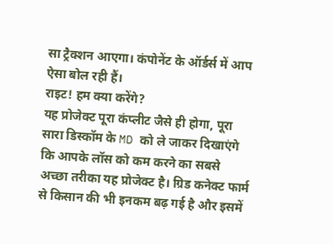सा ट्रैक्शन आएगा। कंपोनेंट के ऑर्डर्स में आप ऐसा बोल रही हैं।
राइट! हम क्या करेंगे?
यह प्रोजेक्ट पूरा कंप्लीट जैसे ही होगा, पूरा सारा डिस्कॉम के MD को ले जाकर दिखाएंगे कि आपके लॉस को कम करने का सबसे अच्छा तरीका यह प्रोजेक्ट है। ग्रिड कनेक्ट फार्म से किसान की भी इनकम बढ़ गई है और इसमें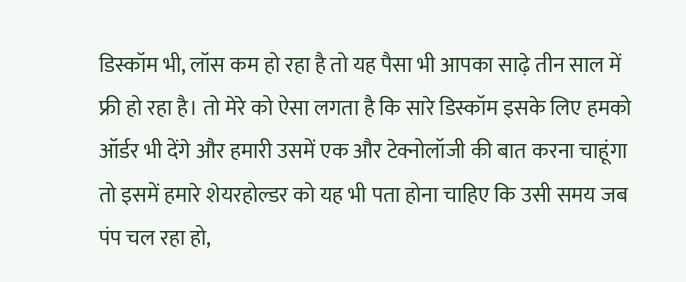डिस्कॉम भी, लॉस कम हो रहा है तो यह पैसा भी आपका साढ़े तीन साल में फ्री हो रहा है। तो मेरे को ऐसा लगता है कि सारे डिस्कॉम इसके लिए हमको ऑर्डर भी देंगे और हमारी उसमें एक और टेक्नोलॉजी की बात करना चाहूंगा तो इसमें हमारे शेयरहोल्डर को यह भी पता होना चाहिए कि उसी समय जब पंप चल रहा हो,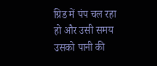ग्रिड में पंप चल रहा हो और उसी समय उसको पानी की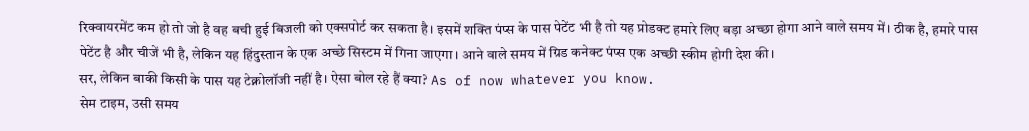रिक्वायरमेंट कम हो तो जो है वह बची हुई बिजली को एक्सपोर्ट कर सकता है। इसमें शक्ति पंप्स के पास पेटेंट भी है तो यह प्रोडक्ट हमारे लिए बड़ा अच्छा होगा आने वाले समय में। ठीक है, हमारे पास पेटेंट है और चीजें भी है, लेकिन यह हिंदुस्तान के एक अच्छे सिस्टम में गिना जाएगा। आने वाले समय में ग्रिड कनेक्ट पंप्स एक अच्छी स्कीम होगी देश की।
सर, लेकिन बाकी किसी के पास यह टेक्नोलॉजी नहीं है। ऐसा बोल रहे हैं क्या? As of now whatever you know.
सेम टाइम, उसी समय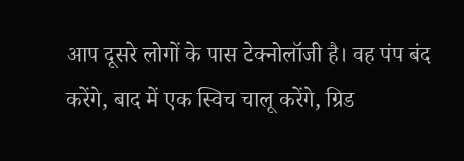आप दूसरे लोगों के पास टेक्नोलॉजी है। वह पंप बंद करेंगे, बाद में एक स्विच चालू करेंगे, ग्रिड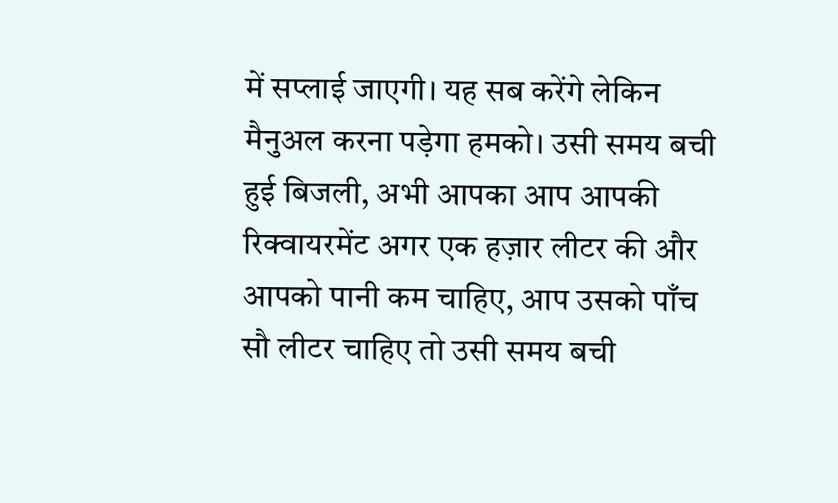में सप्लाई जाएगी। यह सब करेंगे लेकिन मैनुअल करना पड़ेगा हमको। उसी समय बची हुई बिजली, अभी आपका आप आपकी रिक्वायरमेंट अगर एक हज़ार लीटर की और आपको पानी कम चाहिए, आप उसको पाँच सौ लीटर चाहिए तो उसी समय बची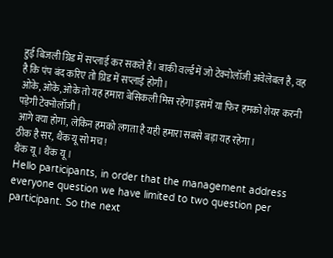हुई बिजली ग्रिड में सप्लाई कर सकते हैं। बाकी वर्ल्ड में जो टेक्नोलॉजी अवेलेबल है, वह है कि पंप बंद करिए तो ग्रिड में सप्लाई होगी।
ओके, ओके, ओके तो यह हमारा बेसिकली मिस रहेगा इसमें या फिर हमको शेयर करनी पड़ेगी टेक्नोलॉजी।
आगे क्या होगा, लेकिन हमको लगता है यही हमारा सबसे बड़ा यह रहेगा।
ठीक है सर, थैंक यू सो मच!
थैंक यू। थैंक यू।
Hello participants, in order that the management address everyone question we have limited to two question per participant. So the next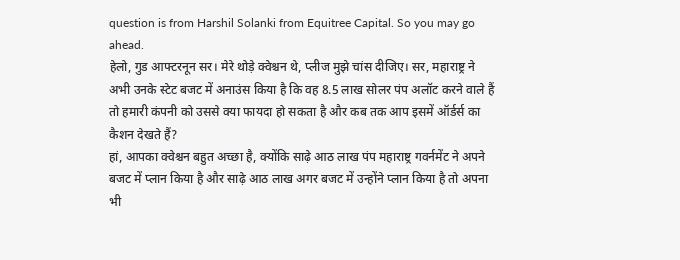question is from Harshil Solanki from Equitree Capital. So you may go ahead.
हेलो, गुड आफ्टरनून सर। मेरे थोड़े क्वेश्चन थे, प्लीज मुझे चांस दीजिए। सर, महाराष्ट्र ने अभी उनके स्टेट बजट में अनाउंस किया है कि वह 8.5 लाख सोलर पंप अलॉट करने वाले हैं तो हमारी कंपनी को उससे क्या फायदा हो सकता है और कब तक आप इसमें ऑर्डर्स का कैशन देखते हैं?
हां, आपका क्वेश्चन बहुत अच्छा है, क्योंकि साढ़े आठ लाख पंप महाराष्ट्र गवर्नमेंट ने अपने बजट में प्लान किया है और साढ़े आठ लाख अगर बजट में उन्होंने प्लान किया है तो अपना भी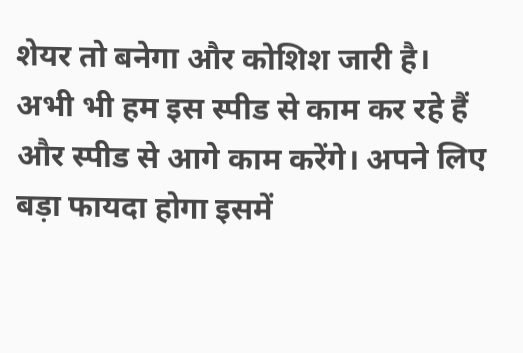शेयर तो बनेगा और कोशिश जारी है। अभी भी हम इस स्पीड से काम कर रहे हैं और स्पीड से आगे काम करेंगे। अपने लिए बड़ा फायदा होगा इसमें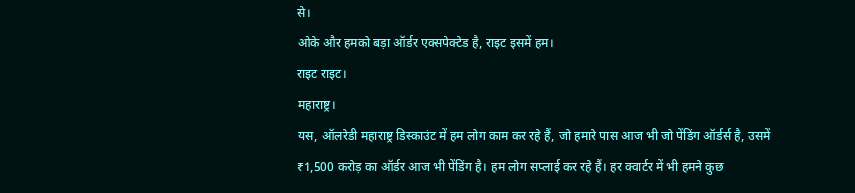से।
ओके और हमको बड़ा ऑर्डर एक्सपेक्टेड है, राइट इसमें हम।
राइट राइट।
महाराष्ट्र।
यस, ऑलरेडी महाराष्ट्र डिस्काउंट में हम लोग काम कर रहे हैं, जो हमारे पास आज भी जो पेंडिंग ऑर्डर्स है, उसमें ₹1,500 करोड़ का ऑर्डर आज भी पेंडिंग है। हम लोग सप्लाई कर रहे हैं। हर क्वार्टर में भी हमने कुछ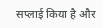सप्लाई किया है और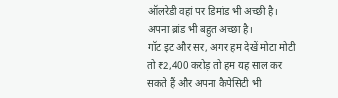ऑलरेडी वहां पर डिमांड भी अच्छी है। अपना ब्रांड भी बहुत अच्छा है।
गॉट इट और सर, अगर हम देखें मोटा मोटी तो ₹2,400 करोड़ तो हम यह साल कर सकते हैं और अपना कैपेसिटी भी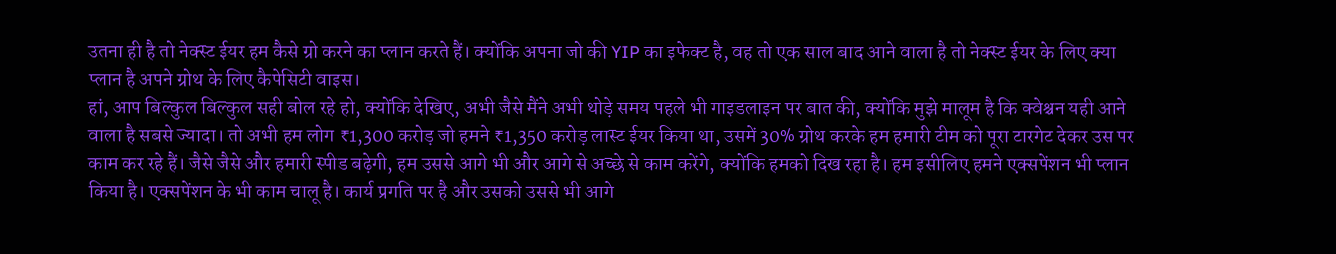उतना ही है तो नेक्स्ट ईयर हम कैसे ग्रो करने का प्लान करते हैं। क्योंकि अपना जो की YIP का इफेक्ट है, वह तो एक साल बाद आने वाला है तो नेक्स्ट ईयर के लिए क्या प्लान है अपने ग्रोथ के लिए कैपेसिटी वाइस।
हां, आप बिल्कुल बिल्कुल सही बोल रहे हो, क्योंकि देखिए, अभी जैसे मैंने अभी थोड़े समय पहले भी गाइडलाइन पर बात की, क्योंकि मुझे मालूम है कि क्वेश्चन यही आने वाला है सबसे ज्यादा। तो अभी हम लोग ₹1,300 करोड़ जो हमने ₹1,350 करोड़ लास्ट ईयर किया था, उसमें 30% ग्रोथ करके हम हमारी टीम को पूरा टारगेट देकर उस पर काम कर रहे हैं। जैसे जैसे और हमारी स्पीड बढ़ेगी, हम उससे आगे भी और आगे से अच्छे से काम करेंगे, क्योंकि हमको दिख रहा है। हम इसीलिए हमने एक्सपेंशन भी प्लान किया है। एक्सपेंशन के भी काम चालू है। कार्य प्रगति पर है और उसको उससे भी आगे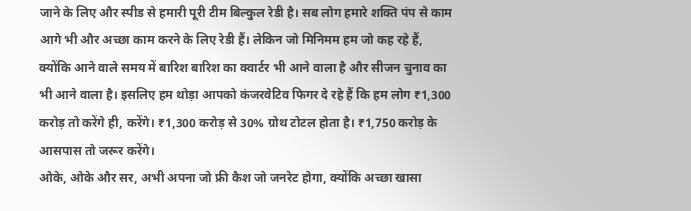जाने के लिए और स्पीड से हमारी पूरी टीम बिल्कुल रेडी है। सब लोग हमारे शक्ति पंप से काम आगे भी और अच्छा काम करने के लिए रेडी हैं। लेकिन जो मिनिमम हम जो कह रहे हैं, क्योंकि आने वाले समय में बारिश बारिश का क्वार्टर भी आने वाला है और सीजन चुनाव का भी आने वाला है। इसलिए हम थोड़ा आपको कंजरवेटिव फिगर दे रहे हैं कि हम लोग ₹1,300 करोड़ तो करेंगे ही, करेंगे। ₹1,300 करोड़ से 30% ग्रोथ टोटल होता है। ₹1,750 करोड़ के आसपास तो जरूर करेंगे।
ओके, ओके और सर, अभी अपना जो फ्री कैश जो जनरेट होगा, क्योंकि अच्छा खासा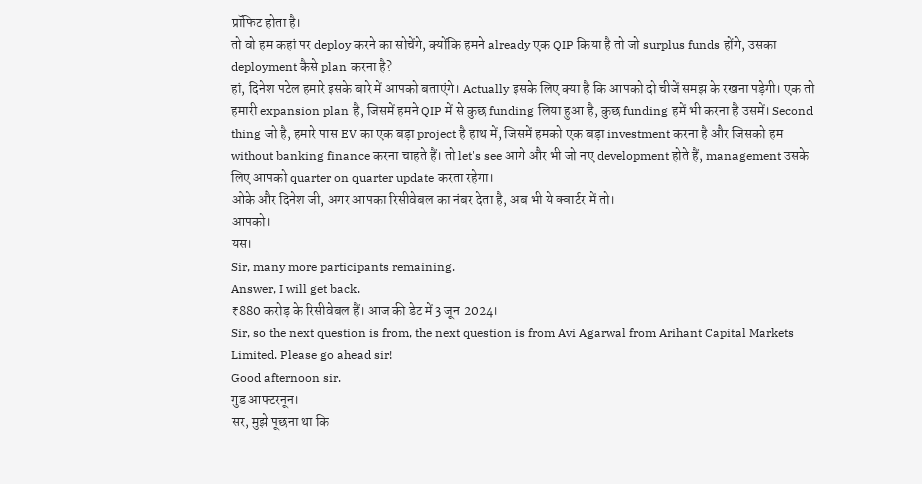प्रॉफिट होता है।
तो वो हम कहां पर deploy करने का सोचेंगे, क्योंकि हमने already एक QIP किया है तो जो surplus funds होंगे, उसका deployment कैसे plan करना है?
हां, दिनेश पटेल हमारे इसके बारे में आपको बताएंगे। Actually इसके लिए क्या है कि आपको दो चीजें समझ के रखना पड़ेगी। एक तो हमारी expansion plan है, जिसमें हमने QIP में से कुछ funding लिया हुआ है, कुछ funding हमें भी करना है उसमें। Second thing जो है, हमारे पास EV का एक बड़ा project है हाथ में, जिसमें हमको एक बड़ा investment करना है और जिसको हम without banking finance करना चाहते हैं। तो let's see आगे और भी जो नए development होते हैं, management उसके लिए आपको quarter on quarter update करता रहेगा।
ओके और दिनेश जी, अगर आपका रिसीवेबल का नंबर देता है, अब भी ये क्वार्टर में तो।
आपको।
यस।
Sir, many more participants remaining.
Answer, I will get back.
₹880 करोड़ के रिसीवेबल हैं। आज की डेट में 3 जून 2024।
Sir, so the next question is from, the next question is from Avi Agarwal from Arihant Capital Markets Limited. Please go ahead sir!
Good afternoon sir.
गुड आफ्टरनून।
सर, मुझे पूछना था कि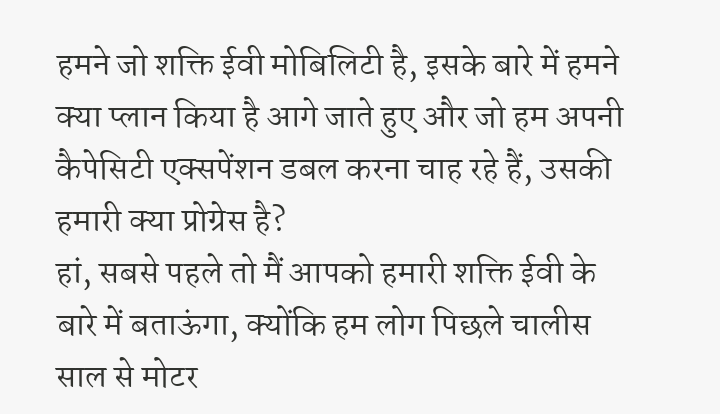हमने जो शक्ति ईवी मोबिलिटी है, इसके बारे में हमने क्या प्लान किया है आगे जाते हुए और जो हम अपनी कैपेसिटी एक्सपेंशन डबल करना चाह रहे हैं, उसकी हमारी क्या प्रोग्रेस है?
हां, सबसे पहले तो मैं आपको हमारी शक्ति ईवी के बारे में बताऊंगा, क्योंकि हम लोग पिछले चालीस साल से मोटर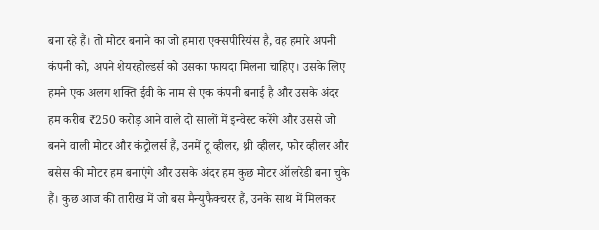बना रहे हैं। तो मोटर बनाने का जो हमारा एक्सपीरियंस है, वह हमारे अपनी कंपनी को, अपने शेयरहोल्डर्स को उसका फायदा मिलना चाहिए। उसके लिए हमने एक अलग शक्ति ईवी के नाम से एक कंपनी बनाई है और उसके अंदर हम करीब ₹250 करोड़ आने वाले दो सालों में इन्वेस्ट करेंगे और उससे जो बनने वाली मोटर और कंट्रोलर्स हैं, उनमें टू व्हीलर, थ्री व्हीलर, फोर व्हीलर और बसेस की मोटर हम बनाएंगे और उसके अंदर हम कुछ मोटर ऑलरेडी बना चुके हैं। कुछ आज की तारीख में जो बस मैन्युफैक्चरर हैं, उनके साथ में मिलकर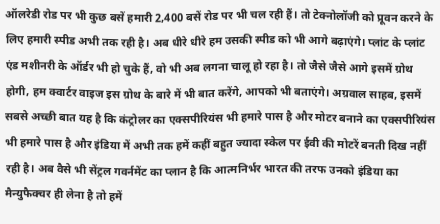ऑलरेडी रोड पर भी कुछ बसें हमारी 2,400 बसें रोड पर भी चल रही हैं। तो टेक्नोलॉजी को प्रूवन करने के लिए हमारी स्पीड अभी तक रही है। अब धीरे धीरे हम उसकी स्पीड को भी आगे बढ़ाएंगे। प्लांट के प्लांट एंड मशीनरी के ऑर्डर भी हो चुके हैं, वो भी अब लगना चालू हो रहा है। तो जैसे जैसे आगे इसमें ग्रोथ होगी, हम क्वार्टर वाइज इस ग्रोथ के बारे में भी बात करेंगे, आपको भी बताएंगे। अग्रवाल साहब, इसमें सबसे अच्छी बात यह है कि कंट्रोलर का एक्सपीरियंस भी हमारे पास है और मोटर बनाने का एक्सपीरियंस भी हमारे पास है और इंडिया में अभी तक हमें कहीं बहुत ज्यादा स्केल पर ईवी की मोटरें बनती दिख नहीं रही है। अब वैसे भी सेंट्रल गवर्नमेंट का प्लान है कि आत्मनिर्भर भारत की तरफ उनको इंडिया का मैन्युफैक्चर ही लेना है तो हमें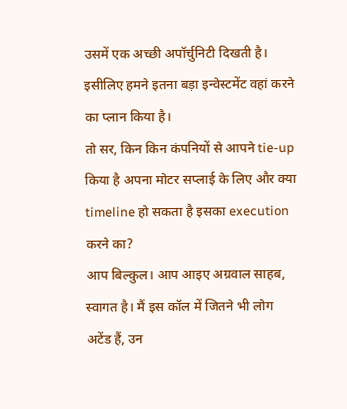उसमें एक अच्छी अपॉर्चुनिटी दिखती है। इसीलिए हमने इतना बड़ा इन्वेस्टमेंट वहां करने का प्लान किया है।
तो सर, किन किन कंपनियों से आपने tie-up किया है अपना मोटर सप्लाई के लिए और क्या timeline हो सकता है इसका execution करने का?
आप बिल्कुल। आप आइए अग्रवाल साहब, स्वागत है। मैं इस कॉल में जितने भी लोग अटेंड हैं, उन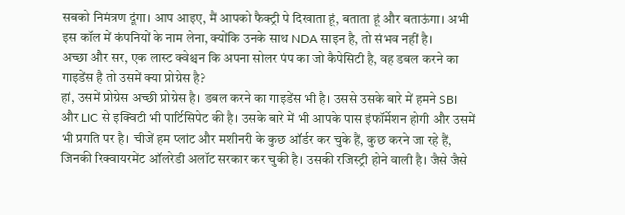सबको निमंत्रण दूंगा। आप आइए, मैं आपको फैक्ट्री पे दिखाता हूं, बताता हूं और बताऊंगा। अभी इस कॉल में कंपनियों के नाम लेना, क्योंकि उनके साथ NDA साइन है, तो संभव नहीं है।
अच्छा और सर, एक लास्ट क्वेश्चन कि अपना सोलर पंप का जो कैपेसिटी है, वह डबल करने का गाइडेंस है तो उसमें क्या प्रोग्रेस है?
हां, उसमें प्रोग्रेस अच्छी प्रोग्रेस है। डबल करने का गाइडेंस भी है। उससे उसके बारे में हमने SBI और LIC से इक्विटी भी पार्टिसिपेट की है। उसके बारे में भी आपके पास इंफॉर्मेशन होगी और उसमें भी प्रगति पर है। चीजें हम प्लांट और मशीनरी के कुछ ऑर्डर कर चुके हैं, कुछ करने जा रहे हैं, जिनकी रिक्वायरमेंट ऑलरेडी अलॉट सरकार कर चुकी है। उसकी रजिस्ट्री होने वाली है। जैसे जैसे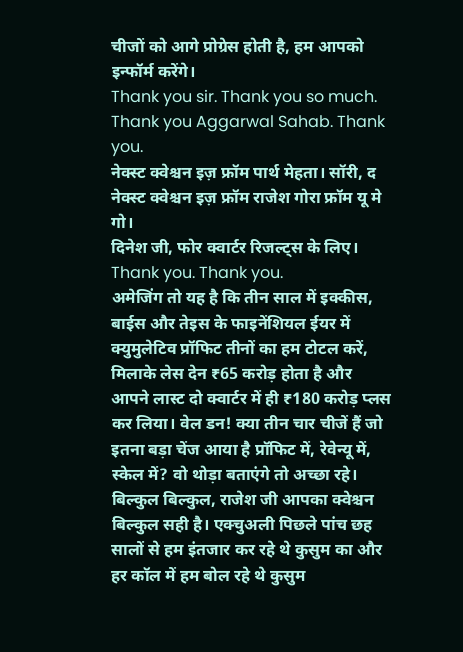चीजों को आगे प्रोग्रेस होती है, हम आपको इन्फॉर्म करेंगे।
Thank you sir. Thank you so much.
Thank you Aggarwal Sahab. Thank you.
नेक्स्ट क्वेश्चन इज़ फ्रॉम पार्थ मेहता। सॉरी, द नेक्स्ट क्वेश्चन इज़ फ्रॉम राजेश गोरा फ्रॉम यू मे गो।
दिनेश जी, फोर क्वार्टर रिजल्ट्स के लिए।
Thank you. Thank you.
अमेजिंग तो यह है कि तीन साल में इक्कीस, बाईस और तेइस के फाइनेंशियल ईयर में क्युमुलेटिव प्रॉफिट तीनों का हम टोटल करें, मिलाके लेस देन ₹65 करोड़ होता है और आपने लास्ट दो क्वार्टर में ही ₹180 करोड़ प्लस कर लिया। वेल डन! क्या तीन चार चीजें हैं जो इतना बड़ा चेंज आया है प्रॉफिट में, रेवेन्यू में, स्केल में? वो थोड़ा बताएंगे तो अच्छा रहे।
बिल्कुल बिल्कुल, राजेश जी आपका क्वेश्चन बिल्कुल सही है। एक्चुअली पिछले पांच छह सालों से हम इंतजार कर रहे थे कुसुम का और हर कॉल में हम बोल रहे थे कुसुम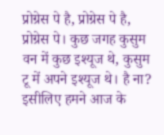प्रोग्रेस पे है, प्रोग्रेस पे है, प्रोग्रेस पे। कुछ जगह कुसुम वन में कुछ इश्यूज थे, कुसुम टू में अपने इश्यूज थे। है ना?
इसीलिए हमने आज के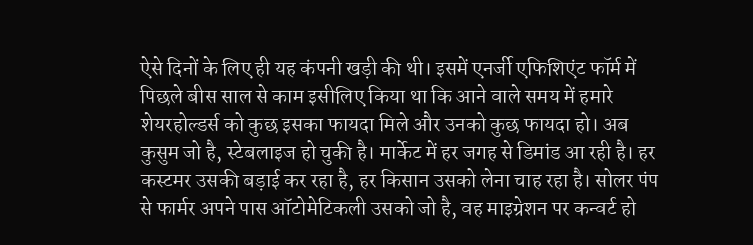ऐसे दिनों के लिए ही यह कंपनी खड़ी की थी। इसमें एनर्जी एफिशिएंट फॉर्म में पिछले बीस साल से काम इसीलिए किया था कि आने वाले समय में हमारे शेयरहोल्डर्स को कुछ इसका फायदा मिले और उनको कुछ फायदा हो। अब कुसुम जो है, स्टेबलाइज हो चुकी है। मार्केट में हर जगह से डिमांड आ रही है। हर कस्टमर उसकी बड़ाई कर रहा है, हर किसान उसको लेना चाह रहा है। सोलर पंप से फार्मर अपने पास ऑटोमेटिकली उसको जो है, वह माइग्रेशन पर कन्वर्ट हो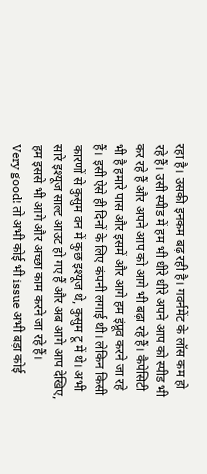रहा है। उसकी इनकम बढ़ रही है। गवर्नमेंट के लॉस कम हो रहे हैं। उसी स्पीड में हम भी धीरे धीरे अपने आप को स्पीड भी कर रहे हैं और अपने आप को आगे भी बढ़ा रहे हैं। कैपेसिटी भी है हमारे पास और इसमें और आगे हम इंप्रूव करने जा रहे हैं। इसी ऐसे ही दिनों के लिए कंपनी लगाई थी। लेकिन किसी कारणों से कुसुम वन में कुछ इश्यूज थे, कुसुम टू में थे। अभी सारे इश्यूज साल्ट आउट हो गए हैं और अब आगे आप देखिए, हम इससे भी आगे और अच्छा काम करने जा रहे हैं।
Very good! तो अभी कोई भी issue अभी बड़ा कोई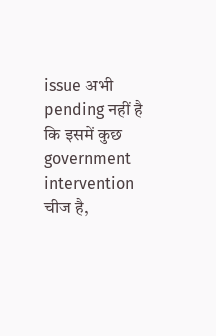issue अभी pending नहीं है कि इसमें कुछ government intervention चीज है,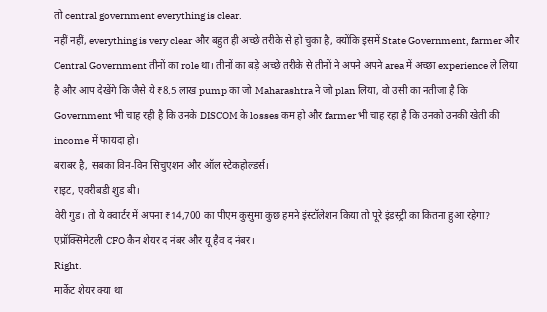तो central government everything is clear.
नहीं नहीं, everything is very clear और बहुत ही अच्छे तरीके से हो चुका है, क्योंकि इसमें State Government, farmer और Central Government तीनों का role था। तीनों का बड़े अच्छे तरीके से तीनों ने अपने अपने area में अच्छा experience ले लिया है और आप देखेंगे कि जैसे ये ₹8.5 लाख pump का जो Maharashtra ने जो plan लिया, वो उसी का नतीजा है कि Government भी चाह रही है कि उनके DISCOM के losses कम हो और farmer भी चाह रहा है कि उनको उनकी खेती की income में फायदा हो।
बराबर है, सबका विन-विन सिचुएशन और ऑल स्टेकहोल्डर्स।
राइट, एवरीबडी शुड बी।
वेरी गुड। तो ये क्वार्टर में अपना ₹14,700 का पीएम कुसुमा कुछ हमने इंस्टॉलेशन किया तो पूरे इंडस्ट्री का कितना हुआ रहेगा? एप्रॉक्सिमेटली CFO कैन शेयर द नंबर और यू हैव द नंबर।
Right.
मार्केट शेयर क्या था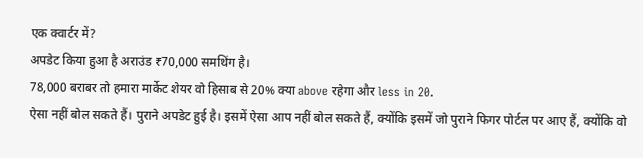एक क्वार्टर में?
अपडेट किया हुआ है अराउंड ₹70,000 समथिंग है।
78,000 बराबर तो हमारा मार्केट शेयर वो हिसाब से 20% क्या above रहेगा और less in 20.
ऐसा नहीं बोल सकते हैं। पुराने अपडेट हुई है। इसमें ऐसा आप नहीं बोल सकते हैं, क्योंकि इसमें जो पुराने फिगर पोर्टल पर आए हैं, क्योंकि वो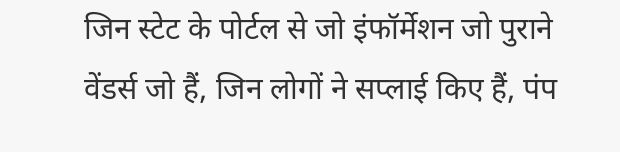जिन स्टेट के पोर्टल से जो इंफॉर्मेशन जो पुराने वेंडर्स जो हैं, जिन लोगों ने सप्लाई किए हैं, पंप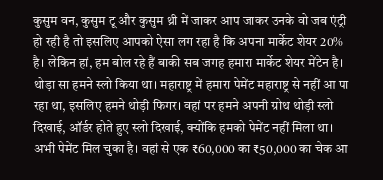कुसुम वन, कुसुम टू और कुसुम थ्री में जाकर आप जाकर उनके वो जब एंट्री हो रही है तो इसलिए आपको ऐसा लग रहा है कि अपना मार्केट शेयर 20% है। लेकिन हां, हम बोल रहे हैं बाकी सब जगह हमारा मार्केट शेयर मेंटेन है। थोड़ा सा हमने स्लो किया था। महाराष्ट्र में हमारा पेमेंट महाराष्ट्र से नहीं आ पा रहा था, इसलिए हमने थोड़ी फिगर। वहां पर हमने अपनी ग्रोथ थोड़ी स्लो दिखाई, ऑर्डर होते हुए स्लो दिखाई, क्योंकि हमको पेमेंट नहीं मिला था। अभी पेमेंट मिल चुका है। वहां से एक ₹60,000 का ₹50,000 का चेक आ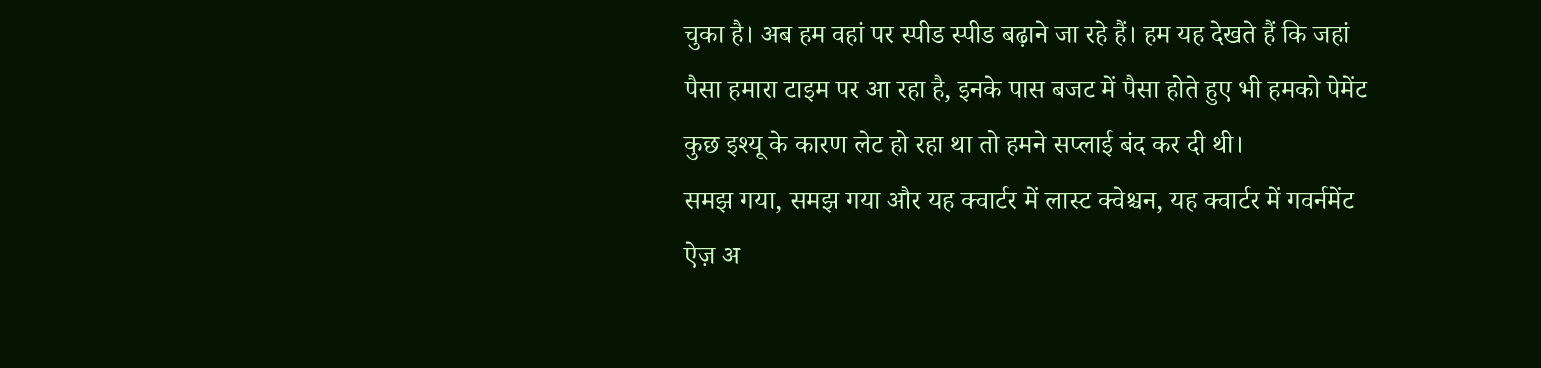चुका है। अब हम वहां पर स्पीड स्पीड बढ़ाने जा रहे हैं। हम यह देखते हैं कि जहां पैसा हमारा टाइम पर आ रहा है, इनके पास बजट में पैसा होते हुए भी हमको पेमेंट कुछ इश्यू के कारण लेट हो रहा था तो हमने सप्लाई बंद कर दी थी।
समझ गया, समझ गया और यह क्वार्टर में लास्ट क्वेश्चन, यह क्वार्टर में गवर्नमेंट ऐज़ अ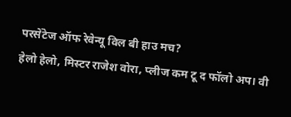परसेंटेज ऑफ रेवेन्यू विल बी हाउ मच?
हेलो हेलो, मिस्टर राजेश वोरा, प्लीज कम टू द फॉलो अप। वी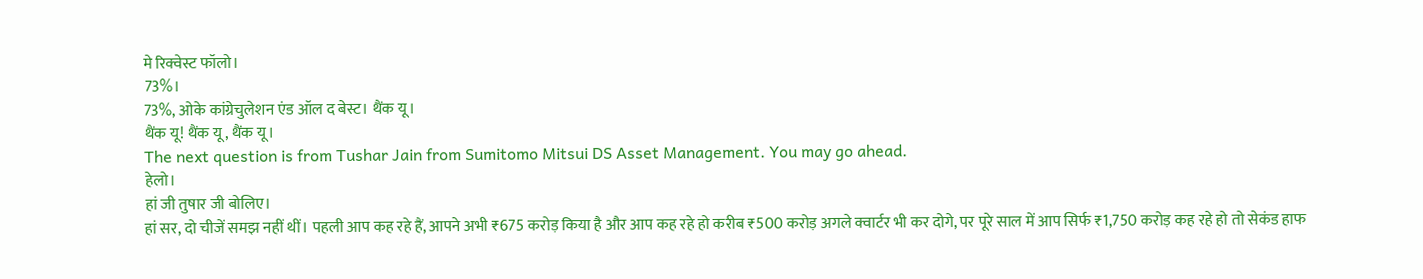मे रिक्वेस्ट फॉलो।
73%।
73%, ओके कांग्रेचुलेशन एंड ऑल द बेस्ट। थैंक यू।
थैंक यू! थैंक यू, थैंक यू।
The next question is from Tushar Jain from Sumitomo Mitsui DS Asset Management. You may go ahead.
हेलो।
हां जी तुषार जी बोलिए।
हां सर, दो चीजें समझ नहीं थीं। पहली आप कह रहे हैं, आपने अभी ₹675 करोड़ किया है और आप कह रहे हो करीब ₹500 करोड़ अगले क्वार्टर भी कर दोगे, पर पूरे साल में आप सिर्फ ₹1,750 करोड़ कह रहे हो तो सेकंड हाफ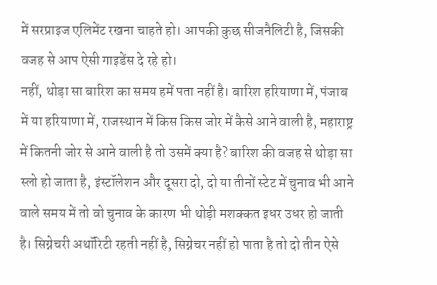में सरप्राइज एलिमेंट रखना चाहते हो। आपकी कुछ सीजनैलिटी है, जिसकी वजह से आप ऐसी गाइडेंस दे रहे हो।
नहीं, थोड़ा सा बारिश का समय हमें पता नहीं है। बारिश हरियाणा में, पंजाब में या हरियाणा में, राजस्थान में किस किस जोर में कैसे आने वाली है, महाराष्ट्र में कितनी जोर से आने वाली है तो उसमें क्या है? बारिश की वजह से थोड़ा सा स्लो हो जाता है, इंस्टॉलेशन और दूसरा दो, दो या तीनों स्टेट में चुनाव भी आने वाले समय में तो वो चुनाव के कारण भी थोड़ी मशक्कत इधर उधर हो जाती है। सिग्नेचरी अथॉरिटी रहती नहीं है, सिग्नेचर नहीं हो पाता है तो दो तीन ऐसे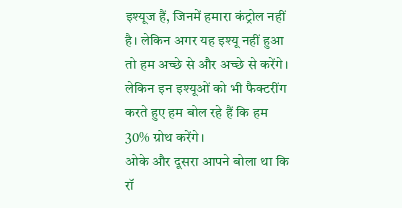इश्यूज हैं, जिनमें हमारा कंट्रोल नहीं है। लेकिन अगर यह इश्यू नहीं हुआ तो हम अच्छे से और अच्छे से करेंगे। लेकिन इन इश्यूओं को भी फैक्टरींग करते हुए हम बोल रहे हैं कि हम 30% ग्रोथ करेंगे।
ओके और दूसरा आपने बोला था कि रॉ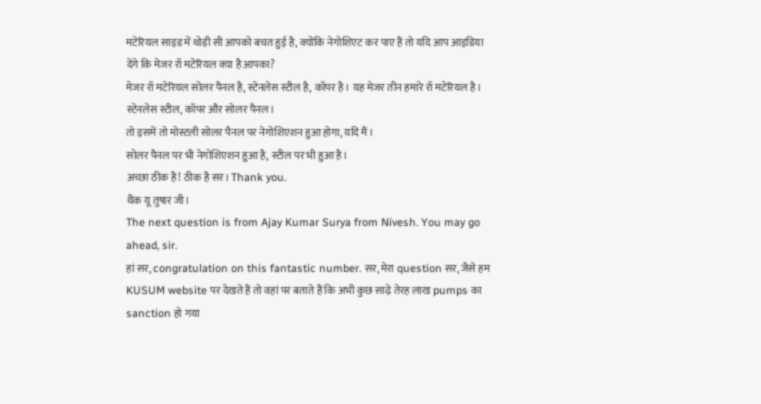मटेरियल साइड में थोड़ी सी आपको बचत हुई है, क्योंकि नेगोशिएट कर पाए हैं तो यदि आप आइडिया देंगे कि मेजर रॉ मटेरियल क्या है आपका?
मेजर रॉ मटेरियल सोलर पैनल है, स्टेनलेस स्टील है, कॉपर है। यह मेजर तीन हमारे रॉ मटेरियल है। स्टेनलेस स्टील, कॉपर और सोलर पैनल।
तो इसमें तो मोस्टली सोलर पैनल पर नेगोशिएशन हुआ होगा, यदि मैं।
सोलर पैनल पर भी नेगोशिएशन हुआ है, स्टील पर भी हुआ है।
अच्छा ठीक है! ठीक है सर। Thank you.
थैंक यू तुषार जी।
The next question is from Ajay Kumar Surya from Nivesh. You may go ahead, sir.
हां सर, congratulation on this fantastic number. सर, मेरा question सर, जैसे हम KUSUM website पर देखते हैं तो वहां पर बताते हैं कि अभी कुछ साढ़े तेरह लाख pumps का sanction हो गया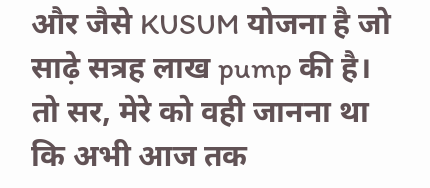और जैसे KUSUM योजना है जो साढ़े सत्रह लाख pump की है। तो सर, मेरे को वही जानना था कि अभी आज तक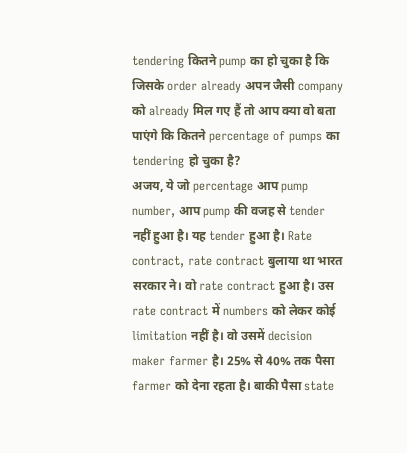tendering कितने pump का हो चुका है कि जिसके order already अपन जैसी company को already मिल गए हैं तो आप क्या वो बता पाएंगे कि कितने percentage of pumps का tendering हो चुका है?
अजय, ये जो percentage आप pump number, आप pump की वजह से tender नहीं हुआ है। यह tender हुआ है। Rate contract, rate contract बुलाया था भारत सरकार ने। वो rate contract हुआ है। उस rate contract में numbers को लेकर कोई limitation नहीं है। वो उसमें decision maker farmer है। 25% से 40% तक पैसा farmer को देना रहता है। बाकी पैसा state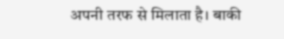अपनी तरफ से मिलाता है। बाकी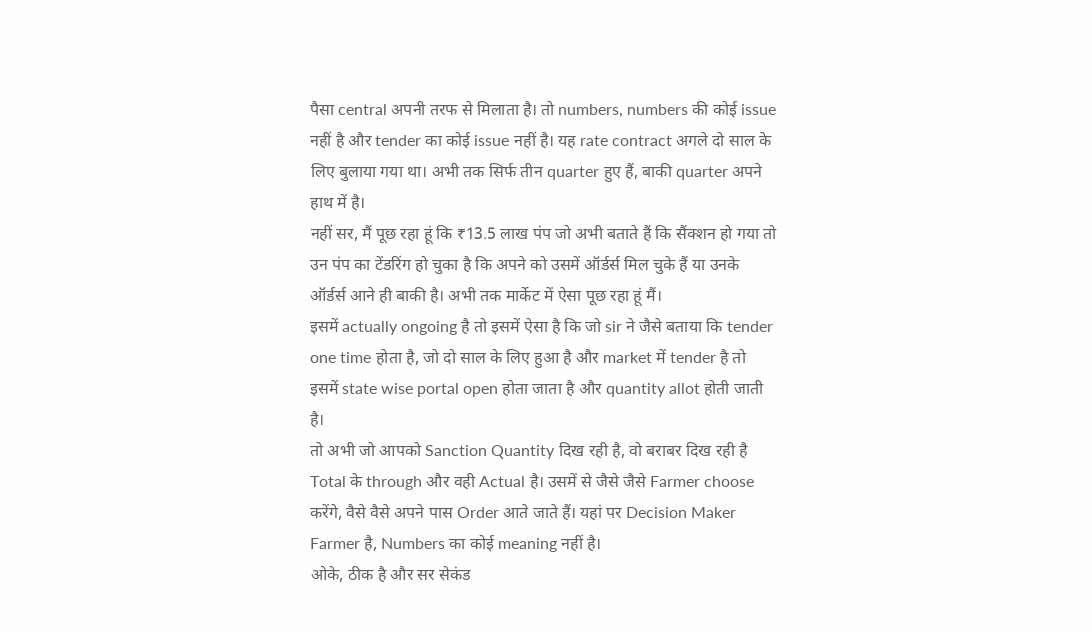पैसा central अपनी तरफ से मिलाता है। तो numbers, numbers की कोई issue नहीं है और tender का कोई issue नहीं है। यह rate contract अगले दो साल के लिए बुलाया गया था। अभी तक सिर्फ तीन quarter हुए हैं, बाकी quarter अपने हाथ में है।
नहीं सर, मैं पूछ रहा हूं कि ₹13.5 लाख पंप जो अभी बताते हैं कि सैंक्शन हो गया तो उन पंप का टेंडरिंग हो चुका है कि अपने को उसमें ऑर्डर्स मिल चुके हैं या उनके ऑर्डर्स आने ही बाकी है। अभी तक मार्केट में ऐसा पूछ रहा हूं मैं।
इसमें actually ongoing है तो इसमें ऐसा है कि जो sir ने जैसे बताया कि tender one time होता है, जो दो साल के लिए हुआ है और market में tender है तो इसमें state wise portal open होता जाता है और quantity allot होती जाती है।
तो अभी जो आपको Sanction Quantity दिख रही है, वो बराबर दिख रही है Total के through और वही Actual है। उसमें से जैसे जैसे Farmer choose करेंगे, वैसे वैसे अपने पास Order आते जाते हैं। यहां पर Decision Maker Farmer है, Numbers का कोई meaning नहीं है।
ओके, ठीक है और सर सेकंड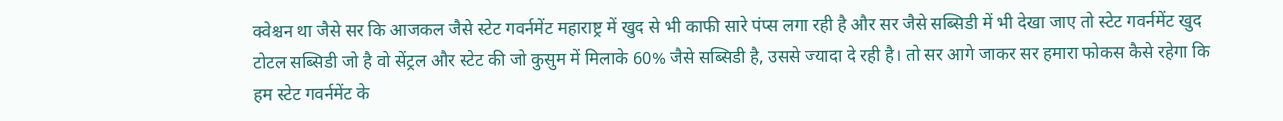क्वेश्चन था जैसे सर कि आजकल जैसे स्टेट गवर्नमेंट महाराष्ट्र में खुद से भी काफी सारे पंप्स लगा रही है और सर जैसे सब्सिडी में भी देखा जाए तो स्टेट गवर्नमेंट खुद टोटल सब्सिडी जो है वो सेंट्रल और स्टेट की जो कुसुम में मिलाके 60% जैसे सब्सिडी है, उससे ज्यादा दे रही है। तो सर आगे जाकर सर हमारा फोकस कैसे रहेगा कि हम स्टेट गवर्नमेंट के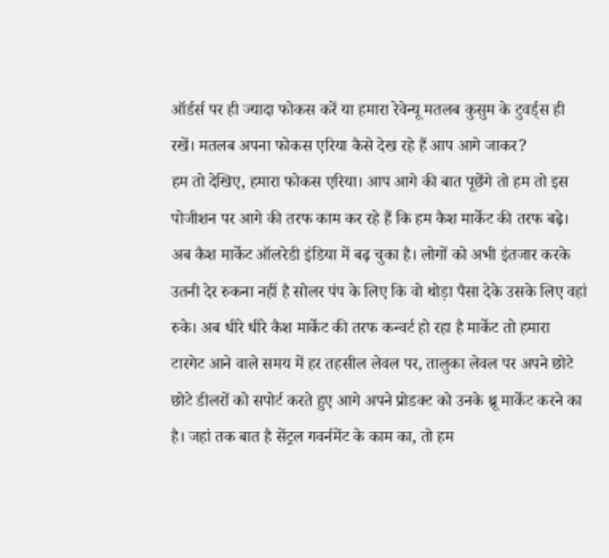ऑर्डर्स पर ही ज्यादा फोकस करें या हमारा रेवेन्यू मतलब कुसुम के टुवर्ड्स ही रखें। मतलब अपना फोकस एरिया कैसे देख रहे हैं आप आगे जाकर?
हम तो देखिए, हमारा फोकस एरिया। आप आगे की बात पूछेंगे तो हम तो इस पोजीशन पर आगे की तरफ काम कर रहे हैं कि हम कैश मार्केट की तरफ बढ़े। अब कैश मार्केट ऑलरेडी इंडिया में बढ़ चुका है। लोगों को अभी इंतजार करके उतनी देर रुकना नहीं है सोलर पंप के लिए कि वो थोड़ा पैसा देके उसके लिए वहां रुके। अब धीरे धीरे कैश मार्केट की तरफ कन्वर्ट हो रहा है मार्केट तो हमारा टारगेट आने वाले समय में हर तहसील लेवल पर, तालुका लेवल पर अपने छोटे छोटे डीलरों को सपोर्ट करते हुए आगे अपने प्रोडक्ट को उनके थ्रू मार्केट करने का है। जहां तक बात है सेंट्रल गवर्नमेंट के काम का, तो हम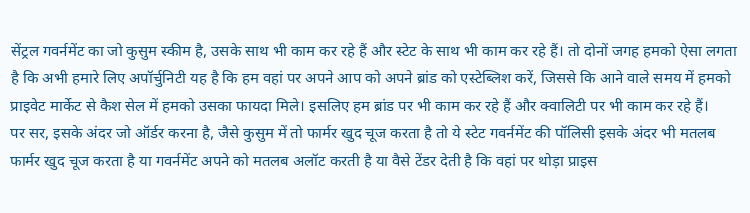सेंट्रल गवर्नमेंट का जो कुसुम स्कीम है, उसके साथ भी काम कर रहे हैं और स्टेट के साथ भी काम कर रहे हैं। तो दोनों जगह हमको ऐसा लगता है कि अभी हमारे लिए अपॉर्चुनिटी यह है कि हम वहां पर अपने आप को अपने ब्रांड को एस्टेब्लिश करें, जिससे कि आने वाले समय में हमको प्राइवेट मार्केट से कैश सेल में हमको उसका फायदा मिले। इसलिए हम ब्रांड पर भी काम कर रहे हैं और क्वालिटी पर भी काम कर रहे हैं।
पर सर, इसके अंदर जो ऑर्डर करना है, जैसे कुसुम में तो फार्मर खुद चूज करता है तो ये स्टेट गवर्नमेंट की पॉलिसी इसके अंदर भी मतलब फार्मर खुद चूज करता है या गवर्नमेंट अपने को मतलब अलॉट करती है या वैसे टेंडर देती है कि वहां पर थोड़ा प्राइस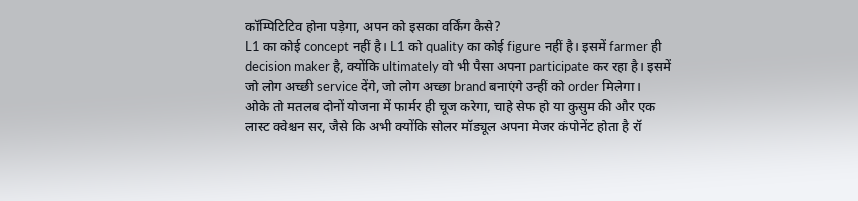कॉम्पिटिटिव होना पड़ेगा, अपन को इसका वर्किंग कैसे?
L1 का कोई concept नहीं है। L1 को quality का कोई figure नहीं है। इसमें farmer ही decision maker है, क्योंकि ultimately वो भी पैसा अपना participate कर रहा है। इसमें जो लोग अच्छी service देंगे, जो लोग अच्छा brand बनाएंगे उन्हीं को order मिलेगा।
ओके तो मतलब दोनों योजना में फार्मर ही चूज करेगा, चाहे सेफ हो या कुसुम की और एक लास्ट क्वेश्चन सर, जैसे कि अभी क्योंकि सोलर मॉड्यूल अपना मेजर कंपोनेंट होता है रॉ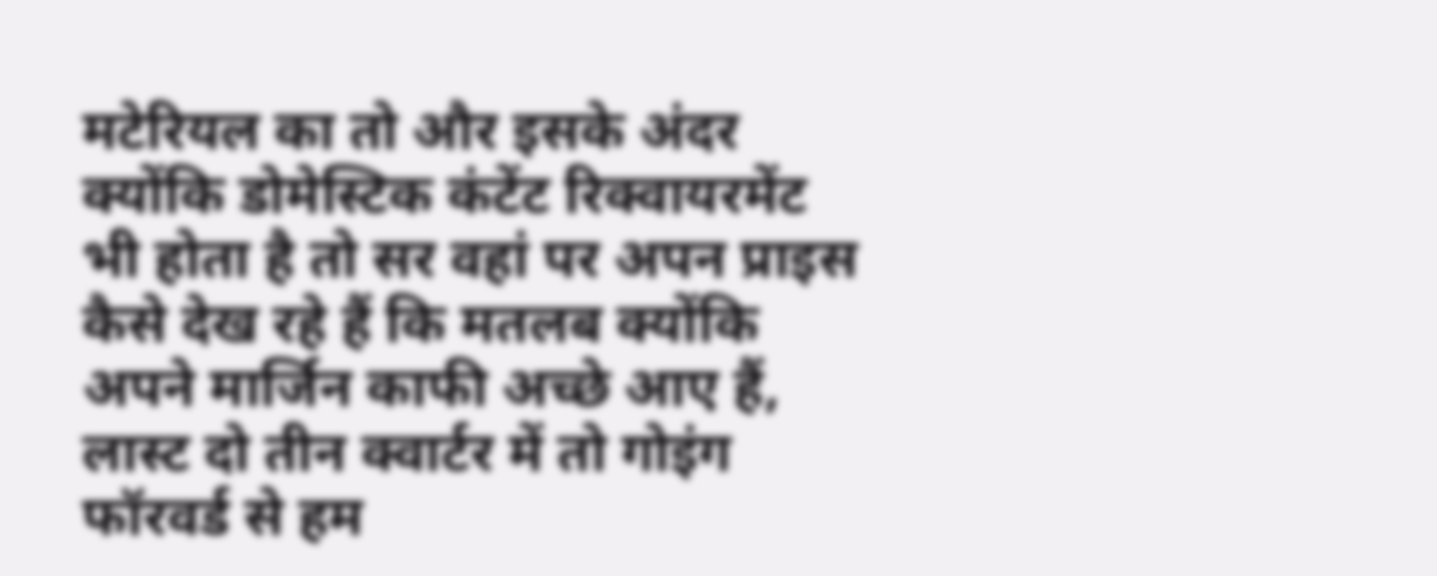मटेरियल का तो और इसके अंदर क्योंकि डोमेस्टिक कंटेंट रिक्वायरमेंट भी होता है तो सर वहां पर अपन प्राइस कैसे देख रहे हैं कि मतलब क्योंकि अपने मार्जिन काफी अच्छे आए हैं, लास्ट दो तीन क्वार्टर में तो गोइंग फॉरवर्ड से हम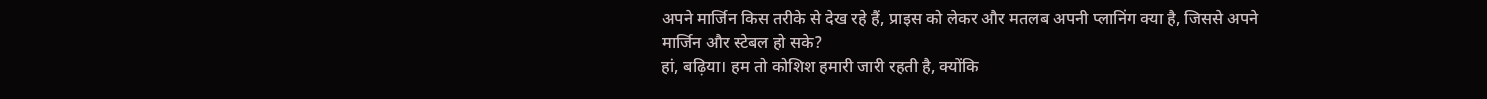अपने मार्जिन किस तरीके से देख रहे हैं, प्राइस को लेकर और मतलब अपनी प्लानिंग क्या है, जिससे अपने मार्जिन और स्टेबल हो सके?
हां, बढ़िया। हम तो कोशिश हमारी जारी रहती है, क्योंकि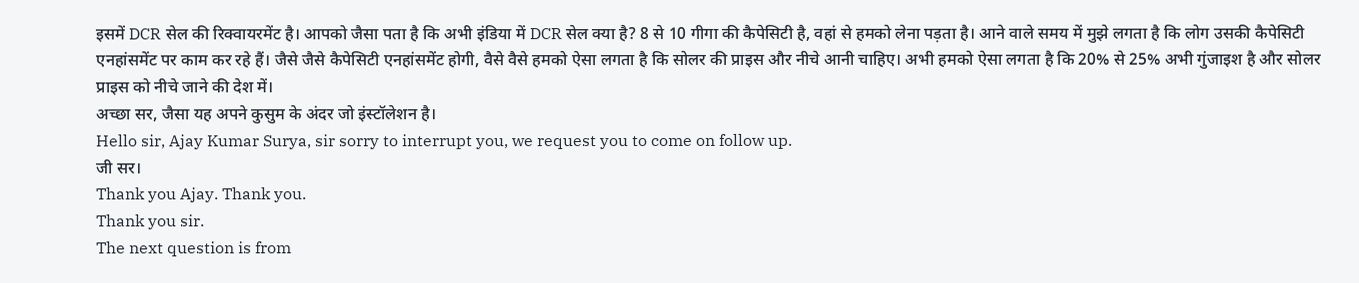इसमें DCR सेल की रिक्वायरमेंट है। आपको जैसा पता है कि अभी इंडिया में DCR सेल क्या है? 8 से 10 गीगा की कैपेसिटी है, वहां से हमको लेना पड़ता है। आने वाले समय में मुझे लगता है कि लोग उसकी कैपेसिटी एनहांसमेंट पर काम कर रहे हैं। जैसे जैसे कैपेसिटी एनहांसमेंट होगी, वैसे वैसे हमको ऐसा लगता है कि सोलर की प्राइस और नीचे आनी चाहिए। अभी हमको ऐसा लगता है कि 20% से 25% अभी गुंजाइश है और सोलर प्राइस को नीचे जाने की देश में।
अच्छा सर, जैसा यह अपने कुसुम के अंदर जो इंस्टॉलेशन है।
Hello sir, Ajay Kumar Surya, sir sorry to interrupt you, we request you to come on follow up.
जी सर।
Thank you Ajay. Thank you.
Thank you sir.
The next question is from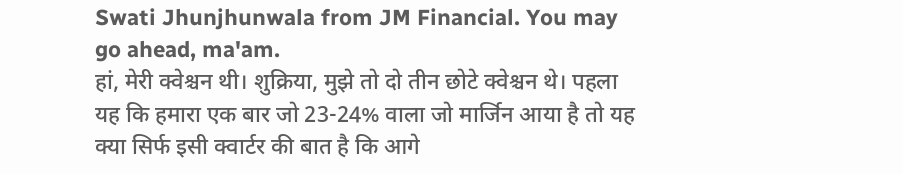Swati Jhunjhunwala from JM Financial. You may go ahead, ma'am.
हां, मेरी क्वेश्चन थी। शुक्रिया, मुझे तो दो तीन छोटे क्वेश्चन थे। पहला यह कि हमारा एक बार जो 23-24% वाला जो मार्जिन आया है तो यह क्या सिर्फ इसी क्वार्टर की बात है कि आगे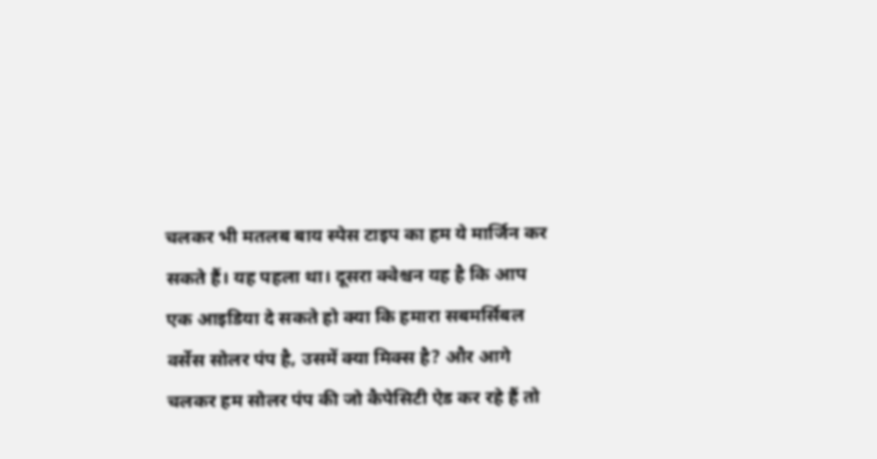चलकर भी मतलब बाय स्पेस टाइप का हम ये मार्जिन कर सकते हैं। यह पहला था। दूसरा क्वेश्चन यह है कि आप एक आइडिया दे सकते हो क्या कि हमारा सबमर्सिबल वर्सेस सोलर पंप है, उसमें क्या मिक्स है? और आगे चलकर हम सोलर पंप की जो कैपेसिटी ऐड कर रहे हैं तो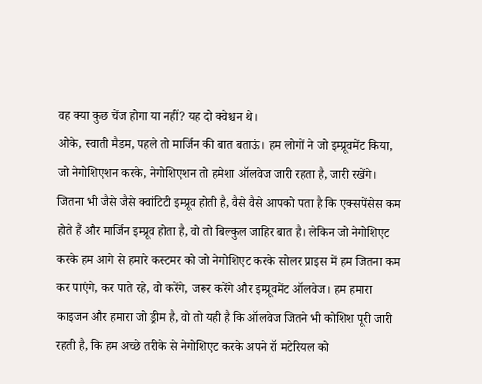वह क्या कुछ चेंज होगा या नहीं? यह दो क्वेश्चन थे।
ओके, स्वाती मैडम, पहले तो मार्जिन की बात बताऊं। हम लोगों ने जो इम्प्रूवमेंट किया, जो नेगोशिएशन करके, नेगोशिएशन तो हमेशा ऑलवेज जारी रहता है, जारी रखेंगे। जितना भी जैसे जैसे क्वांटिटी इम्प्रूव होती है, वैसे वैसे आपको पता है कि एक्सपेंसेस कम होते हैं और मार्जिन इम्प्रूव होता है, वो तो बिल्कुल जाहिर बात है। लेकिन जो नेगोशिएट करके हम आगे से हमारे कस्टमर को जो नेगोशिएट करके सोलर प्राइस में हम जितना कम कर पाएंगे, कर पाते रहे, वो करेंगे, जरूर करेंगे और इम्प्रूवमेंट ऑलवेज। हम हमारा काइजन और हमारा जो ड्रीम है, वो तो यही है कि ऑलवेज जितने भी कोशिश पूरी जारी रहती है, कि हम अच्छे तरीके से नेगोशिएट करके अपने रॉ मटेरियल को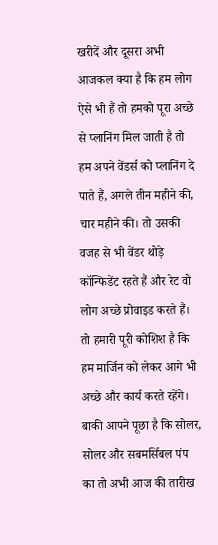खरीदें और दूसरा अभी आजकल क्या है कि हम लोग ऐसे भी हैं तो हमको पूरा अच्छे से प्लानिंग मिल जाती है तो हम अपने वेंडर्स को प्लानिंग दे पाते हैं, अगले तीन महीने की, चार महीने की। तो उसकी वजह से भी वेंडर थोड़े कॉन्फिडेंट रहते हैं और रेट वो लोग अच्छे प्रोवाइड करते हैं। तो हमारी पूरी कोशिश है कि हम मार्जिन को लेकर आगे भी अच्छे और कार्य करते रहेंगे। बाकी आपने पूछा है कि सोलर, सोलर और सबमर्सिबल पंप का तो अभी आज की तारीख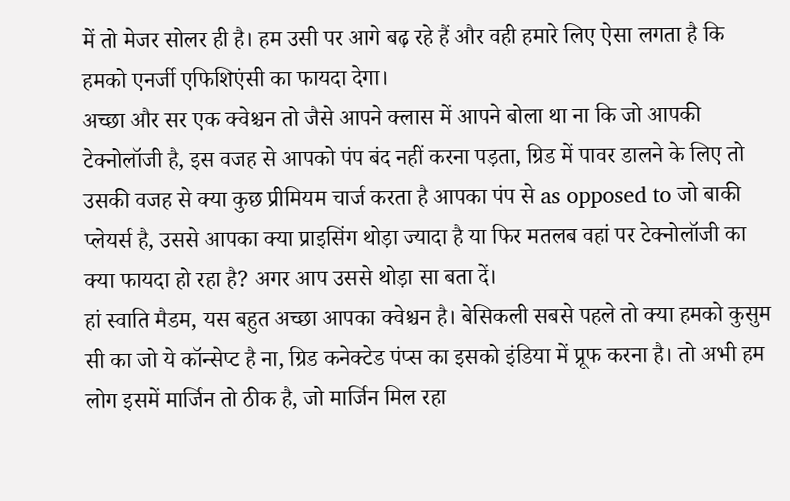में तो मेजर सोलर ही है। हम उसी पर आगे बढ़ रहे हैं और वही हमारे लिए ऐसा लगता है कि हमको एनर्जी एफिशिएंसी का फायदा देगा।
अच्छा और सर एक क्वेश्चन तो जैसे आपने क्लास में आपने बोला था ना कि जो आपकी टेक्नोलॉजी है, इस वजह से आपको पंप बंद नहीं करना पड़ता, ग्रिड में पावर डालने के लिए तो उसकी वजह से क्या कुछ प्रीमियम चार्ज करता है आपका पंप से as opposed to जो बाकी प्लेयर्स है, उससे आपका क्या प्राइसिंग थोड़ा ज्यादा है या फिर मतलब वहां पर टेक्नोलॉजी का क्या फायदा हो रहा है? अगर आप उससे थोड़ा सा बता दें।
हां स्वाति मैडम, यस बहुत अच्छा आपका क्वेश्चन है। बेसिकली सबसे पहले तो क्या हमको कुसुम सी का जो ये कॉन्सेप्ट है ना, ग्रिड कनेक्टेड पंप्स का इसको इंडिया में प्रूफ करना है। तो अभी हम लोग इसमें मार्जिन तो ठीक है, जो मार्जिन मिल रहा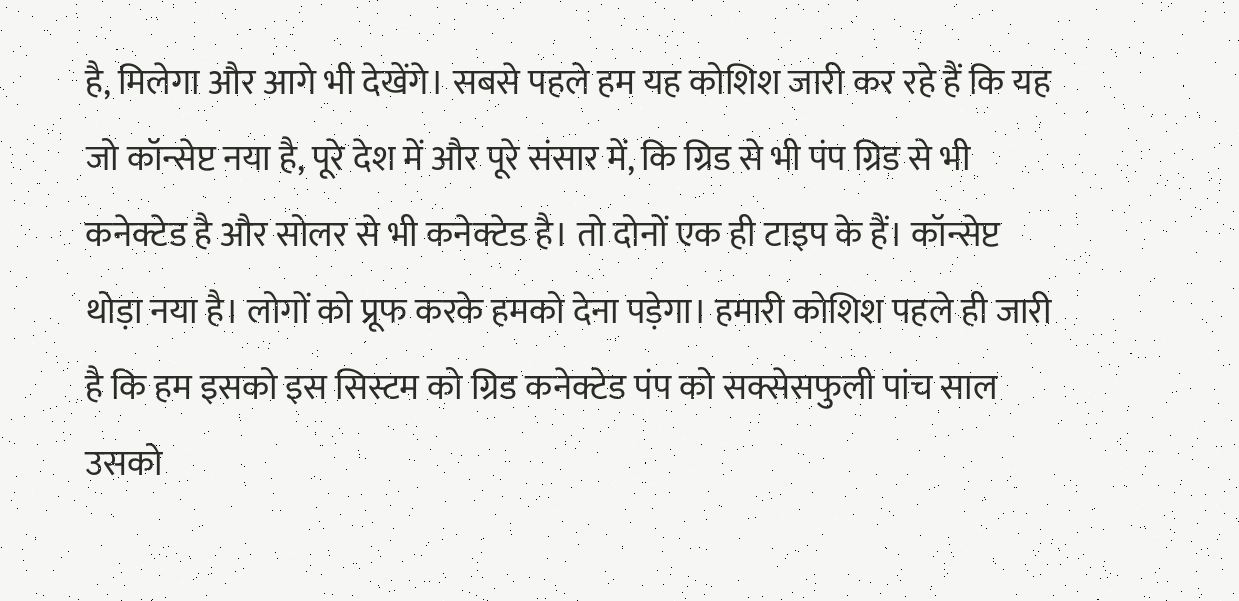है, मिलेगा और आगे भी देखेंगे। सबसे पहले हम यह कोशिश जारी कर रहे हैं कि यह जो कॉन्सेप्ट नया है, पूरे देश में और पूरे संसार में, कि ग्रिड से भी पंप ग्रिड से भी कनेक्टेड है और सोलर से भी कनेक्टेड है। तो दोनों एक ही टाइप के हैं। कॉन्सेप्ट थोड़ा नया है। लोगों को प्रूफ करके हमको देना पड़ेगा। हमारी कोशिश पहले ही जारी है कि हम इसको इस सिस्टम को ग्रिड कनेक्टेड पंप को सक्सेसफुली पांच साल उसको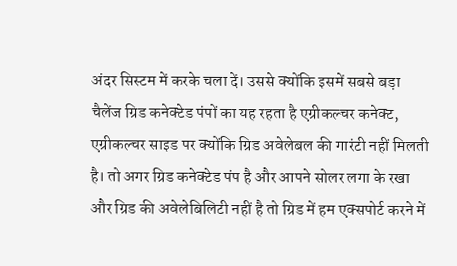अंदर सिस्टम में करके चला दें। उससे क्योंकि इसमें सबसे बड़ा चैलेंज ग्रिड कनेक्टेड पंपों का यह रहता है एग्रीकल्चर कनेक्ट, एग्रीकल्चर साइड पर क्योंकि ग्रिड अवेलेबल की गारंटी नहीं मिलती है। तो अगर ग्रिड कनेक्टेड पंप है और आपने सोलर लगा के रखा और ग्रिड की अवेलेबिलिटी नहीं है तो ग्रिड में हम एक्सपोर्ट करने में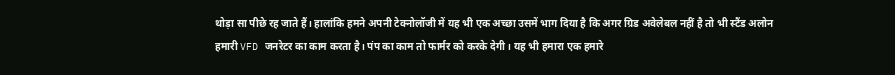थोड़ा सा पीछे रह जाते हैं। हालांकि हमने अपनी टेक्नोलॉजी में यह भी एक अच्छा उसमें भाग दिया है कि अगर ग्रिड अवेलेबल नहीं है तो भी स्टैंड अलोन हमारी VFD जनरेटर का काम करता है। पंप का काम तो फार्मर को करके देगी। यह भी हमारा एक हमारे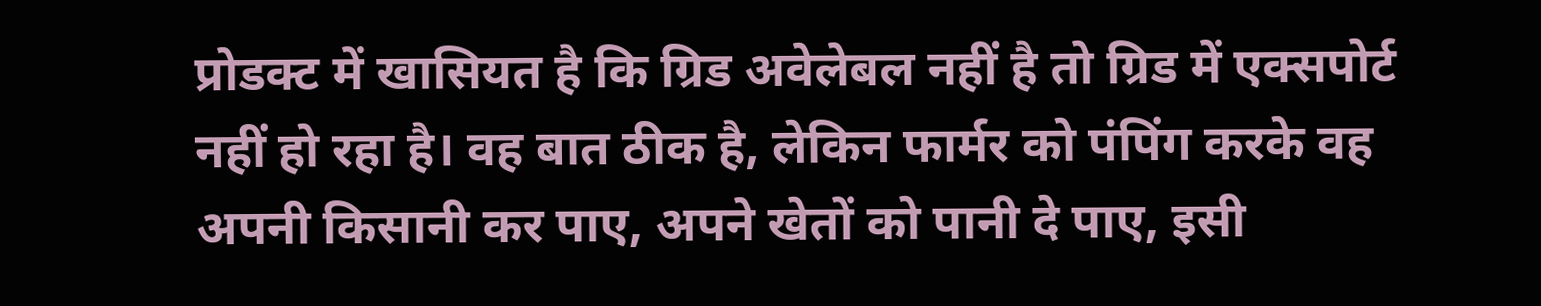प्रोडक्ट में खासियत है कि ग्रिड अवेलेबल नहीं है तो ग्रिड में एक्सपोर्ट नहीं हो रहा है। वह बात ठीक है, लेकिन फार्मर को पंपिंग करके वह अपनी किसानी कर पाए, अपने खेतों को पानी दे पाए, इसी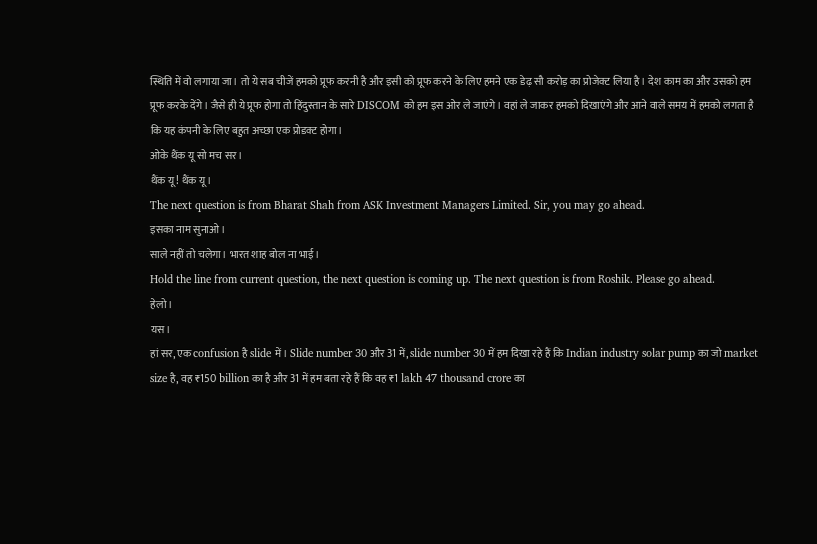स्थिति में वो लगाया जा। तो ये सब चीजें हमको प्रूफ करनी है और इसी को प्रूफ करने के लिए हमने एक डेढ़ सौ करोड़ का प्रोजेक्ट लिया है। देश काम का और उसको हम प्रूफ करके देंगे। जैसे ही ये प्रूफ होगा तो हिंदुस्तान के सारे DISCOM को हम इस ओर ले जाएंगे। वहां ले जाकर हमको दिखाएंगे और आने वाले समय में हमको लगता है कि यह कंपनी के लिए बहुत अच्छा एक प्रोडक्ट होगा।
ओके थैंक यू सो मच सर।
थैंक यू! थैंक यू।
The next question is from Bharat Shah from ASK Investment Managers Limited. Sir, you may go ahead.
इसका नाम सुनाओ।
साले नहीं तो चलेगा। भारत शाह बोल ना भाई।
Hold the line from current question, the next question is coming up. The next question is from Roshik. Please go ahead.
हेलो।
यस।
हां सर, एक confusion है slide में। Slide number 30 और 31 में, slide number 30 में हम दिखा रहे हैं कि Indian industry solar pump का जो market size है, वह ₹150 billion का है और 31 में हम बता रहे हैं कि वह ₹1 lakh 47 thousand crore का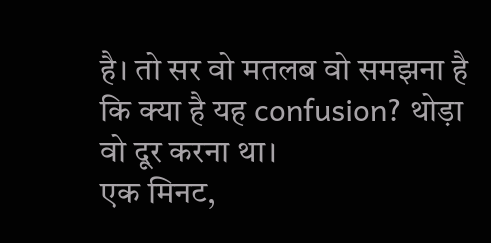है। तो सर वो मतलब वो समझना है कि क्या है यह confusion? थोड़ा वो दूर करना था।
एक मिनट,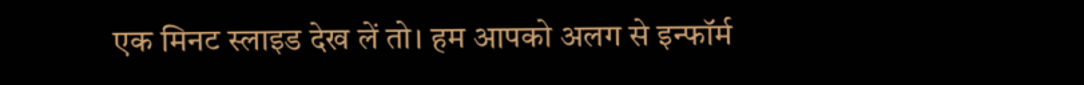एक मिनट स्लाइड देख लें तो। हम आपको अलग से इन्फॉर्म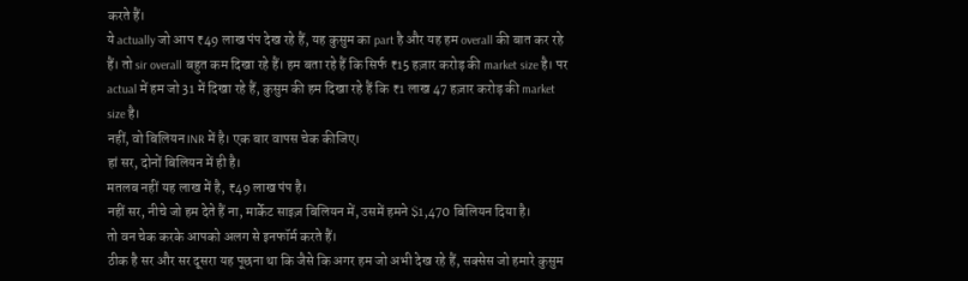करते हैं।
ये actually जो आप ₹49 लाख पंप देख रहे हैं, यह कुसुम का part है और यह हम overall की बात कर रहे हैं। तो sir overall बहुत कम दिखा रहे हैं। हम बता रहे हैं कि सिर्फ ₹15 हज़ार करोड़ की market size है। पर actual में हम जो 31 में दिखा रहे हैं, कुसुम की हम दिखा रहे हैं कि ₹1 लाख 47 हज़ार करोड़ की market size है।
नहीं, वो बिलियन INR में है। एक बार वापस चेक कीजिए।
हां सर, दोनों बिलियन में ही है।
मतलब नहीं यह लाख में है, ₹49 लाख पंप है।
नहीं सर, नीचे जो हम देते हैं ना, मार्केट साइज़ बिलियन में, उसमें हमने $1,470 बिलियन दिया है।
तो वन चेक करके आपको अलग से इनफॉर्म करते हैं।
ठीक है सर और सर दूसरा यह पूछना था कि जैसे कि अगर हम जो अभी देख रहे हैं, सक्सेस जो हमारे कुसुम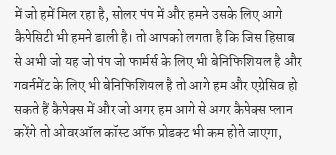में जो हमें मिल रहा है, सोलर पंप में और हमने उसके लिए आगे कैपेसिटी भी हमने डाली है। तो आपको लगता है कि जिस हिसाब से अभी जो यह जो पंप जो फार्मर्स के लिए भी बेनिफिशियल है और गवर्नमेंट के लिए भी बेनिफिशियल है तो आगे हम और एग्रेसिव हो सकते हैं कैपेक्स में और जो अगर हम आगे से अगर कैपेक्स प्लान करेंगे तो ओवरऑल कॉस्ट ऑफ प्रोडक्ट भी कम होते जाएगा,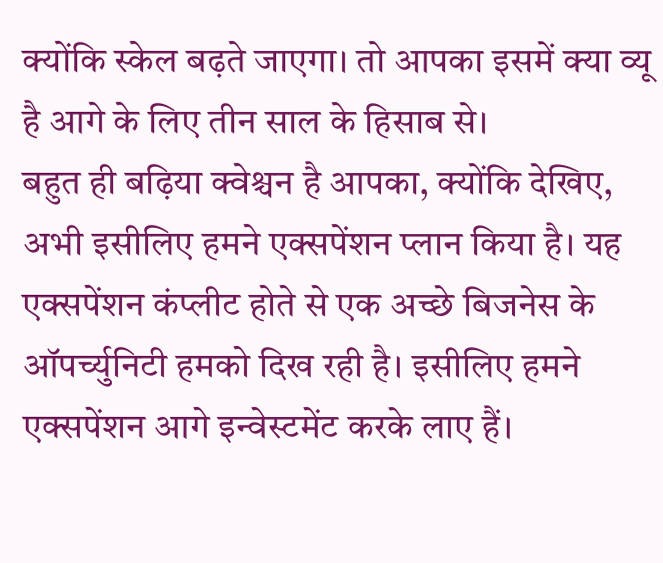क्योंकि स्केल बढ़ते जाएगा। तो आपका इसमें क्या व्यू है आगे के लिए तीन साल के हिसाब से।
बहुत ही बढ़िया क्वेश्चन है आपका, क्योंकि देखिए, अभी इसीलिए हमने एक्सपेंशन प्लान किया है। यह एक्सपेंशन कंप्लीट होते से एक अच्छे बिजनेस के ऑपर्च्युनिटी हमको दिख रही है। इसीलिए हमने एक्सपेंशन आगे इन्वेस्टमेंट करके लाए हैं।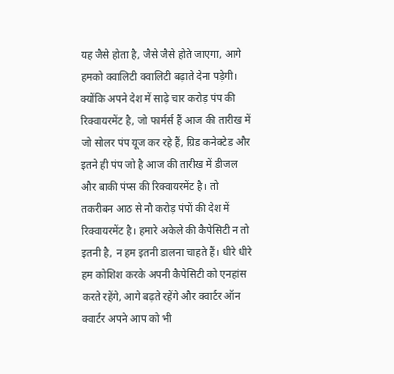यह जैसे होता है, जैसे जैसे होते जाएगा, आगे हमको क्वालिटी क्वालिटी बढ़ाते देना पड़ेगी। क्योंकि अपने देश में साढ़े चार करोड़ पंप की रिक्वायरमेंट है, जो फार्मर्स हैं आज की तारीख में जो सोलर पंप यूज कर रहे हैं, ग्रिड कनेक्टेड और इतने ही पंप जो है आज की तारीख में डीजल और बाकी पंप्स की रिक्वायरमेंट है। तो तकरीबन आठ से नौ करोड़ पंपों की देश में रिक्वायरमेंट है। हमारे अकेले की कैपेसिटी न तो इतनी है, न हम इतनी डालना चाहते हैं। धीरे धीरे हम कोशिश करके अपनी कैपेसिटी को एनहांस करते रहेंगे, आगे बढ़ते रहेंगे और क्वार्टर ऑन क्वार्टर अपने आप को भी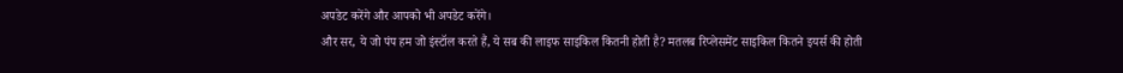अपडेट करेंगे और आपको भी अपडेट करेंगे।
और सर, ये जो पंप हम जो इंस्टॉल करते हैं, ये सब की लाइफ साइकिल कितनी होती है? मतलब रिप्लेसमेंट साइकिल कितने इयर्स की होती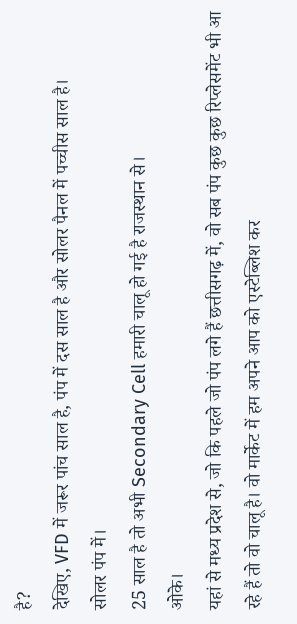है?
देखिए, VFD में जरूर पांच साल है, पंप में दस साल है और सोलर पैनल में पच्चीस साल है।
सोलर पंप में।
25 साल है तो अभी Secondary Cell हमारी चालू हो गई है राजस्थान से।
ओके।
यहां से मध्य प्रदेश से, जो कि पहले जो पंप लगे हैं छत्तीसगढ़ में, वो सब पंप कुछ कुछ रिप्लेसमेंट भी आ रहे हैं तो वो चालू है। वो मार्केट में हम अपने आप को एस्टेब्लिश कर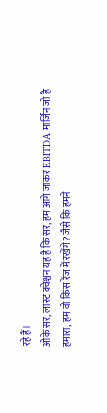रहे हैं।
ओके सर, लास्ट क्वेश्चन यह है कि सर, हम आगे जाकर EBITDA मार्जिन जो है हमारा, हम वो किस रेंज में रखेंगे? जैसे कि हमने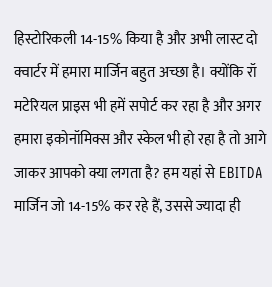हिस्टोरिकली 14-15% किया है और अभी लास्ट दो क्वार्टर में हमारा मार्जिन बहुत अच्छा है। क्योंकि रॉ मटेरियल प्राइस भी हमें सपोर्ट कर रहा है और अगर हमारा इकोनॉमिक्स और स्केल भी हो रहा है तो आगे जाकर आपको क्या लगता है? हम यहां से EBITDA मार्जिन जो 14-15% कर रहे हैं, उससे ज्यादा ही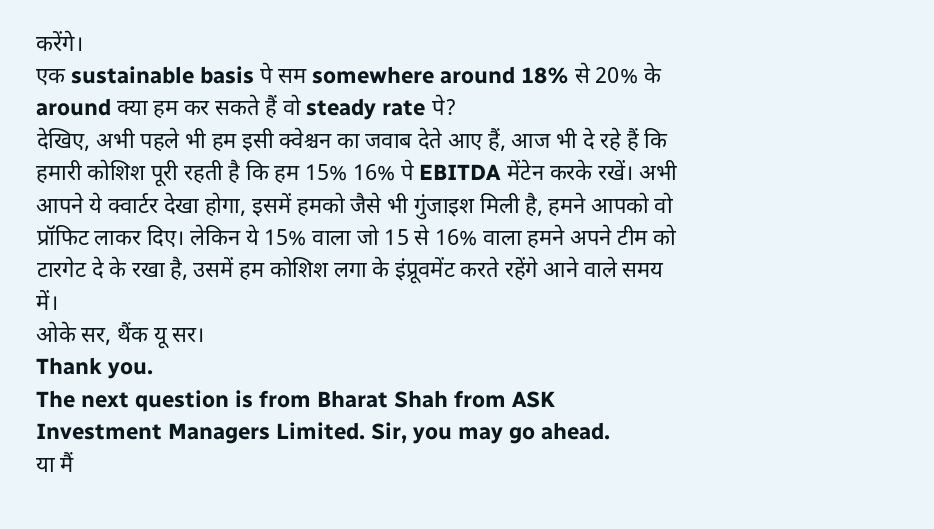करेंगे।
एक sustainable basis पे सम somewhere around 18% से 20% के around क्या हम कर सकते हैं वो steady rate पे?
देखिए, अभी पहले भी हम इसी क्वेश्चन का जवाब देते आए हैं, आज भी दे रहे हैं कि हमारी कोशिश पूरी रहती है कि हम 15% 16% पे EBITDA मेंटेन करके रखें। अभी आपने ये क्वार्टर देखा होगा, इसमें हमको जैसे भी गुंजाइश मिली है, हमने आपको वो प्रॉफिट लाकर दिए। लेकिन ये 15% वाला जो 15 से 16% वाला हमने अपने टीम को टारगेट दे के रखा है, उसमें हम कोशिश लगा के इंप्रूवमेंट करते रहेंगे आने वाले समय में।
ओके सर, थैंक यू सर।
Thank you.
The next question is from Bharat Shah from ASK Investment Managers Limited. Sir, you may go ahead.
या मैं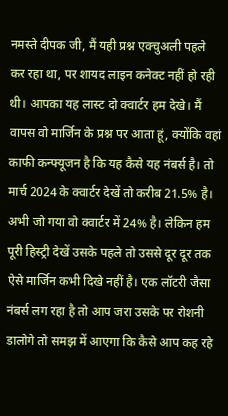नमस्ते दीपक जी, मैं यही प्रश्न एक्चुअली पहले कर रहा था, पर शायद लाइन कनेक्ट नहीं हो रही थी। आपका यह लास्ट दो क्वार्टर हम देखे। मैं वापस वो मार्जिन के प्रश्न पर आता हूं, क्योंकि वहां काफी कन्फ्यूजन है कि यह कैसे यह नंबर्स है। तो मार्च 2024 के क्वार्टर देखें तो करीब 21.5% है। अभी जो गया वो क्वार्टर में 24% है। लेकिन हम पूरी हिस्ट्री देखें उसके पहले तो उससे दूर दूर तक ऐसे मार्जिन कभी दिखे नहीं है। एक लॉटरी जैसा नंबर्स लग रहा है तो आप जरा उसके पर रोशनी डालोगे तो समझ में आएगा कि कैसे आप कह रहे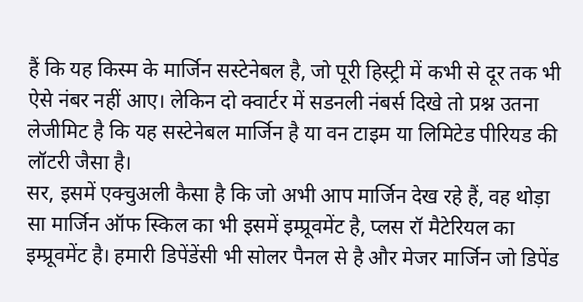हैं कि यह किस्म के मार्जिन सस्टेनेबल है, जो पूरी हिस्ट्री में कभी से दूर तक भी ऐसे नंबर नहीं आए। लेकिन दो क्वार्टर में सडनली नंबर्स दिखे तो प्रश्न उतना लेजीमिट है कि यह सस्टेनेबल मार्जिन है या वन टाइम या लिमिटेड पीरियड की लॉटरी जैसा है।
सर, इसमें एक्चुअली कैसा है कि जो अभी आप मार्जिन देख रहे हैं, वह थोड़ा सा मार्जिन ऑफ स्किल का भी इसमें इम्प्रूवमेंट है, प्लस रॉ मैटेरियल का इम्प्रूवमेंट है। हमारी डिपेंडेंसी भी सोलर पैनल से है और मेजर मार्जिन जो डिपेंड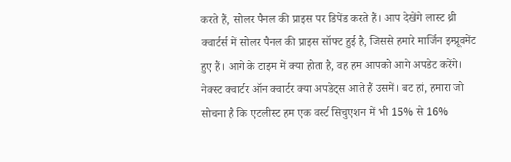करते हैं, सोलर पैनल की प्राइस पर डिपेंड करते हैं। आप देखेंगे लास्ट थ्री क्वार्टर्स में सोलर पैनल की प्राइस सॉफ्ट हुई है, जिससे हमारे मार्जिन इम्प्रूवमेंट हुए हैं। आगे के टाइम में क्या होता है, वह हम आपको आगे अपडेट करेंगे। नेक्स्ट क्वार्टर ऑन क्वार्टर क्या अपडेट्स आते हैं उसमें। बट हां, हमारा जो सोचना है कि एटलीस्ट हम एक वर्स्ट सिचुएशन में भी 15% से 16%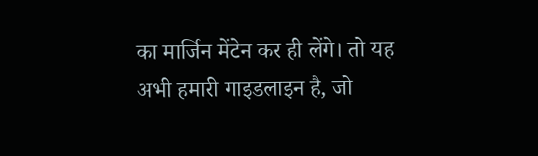का मार्जिन मेंटेन कर ही लेंगे। तो यह अभी हमारी गाइडलाइन है, जो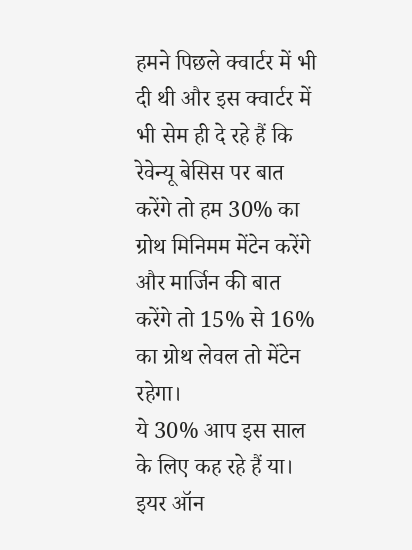हमने पिछले क्वार्टर में भी दी थी और इस क्वार्टर में भी सेम ही दे रहे हैं कि रेवेन्यू बेसिस पर बात करेंगे तो हम 30% का ग्रोथ मिनिमम मेंटेन करेंगे और मार्जिन की बात करेंगे तो 15% से 16% का ग्रोथ लेवल तो मेंटेन रहेगा।
ये 30% आप इस साल के लिए कह रहे हैं या।
इयर ऑन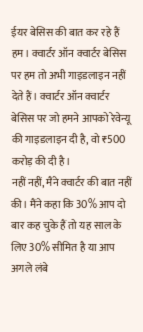ईयर बेसिस की बात कर रहे हैं हम। क्वार्टर ऑन क्वार्टर बेसिस पर हम तो अभी गाइडलाइन नहीं देते हैं। क्वार्टर ऑन क्वार्टर बेसिस पर जो हमने आपको रेवेन्यू की गाइडलाइन दी है, वो ₹500 करोड़ की दी है।
नहीं नहीं, मैंने क्वार्टर की बात नहीं की। मैंने कहा कि 30% आप दो बार कह चुके हैं तो यह साल के लिए 30% सीमित है या आप अगले लंबे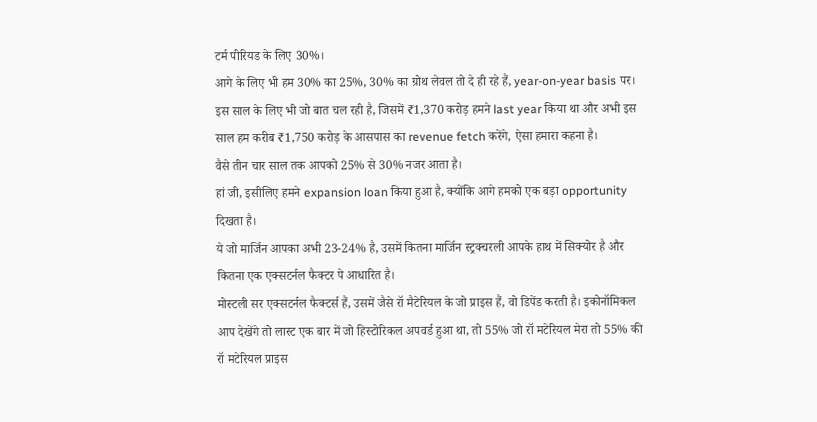टर्म पीरियड के लिए 30%।
आगे के लिए भी हम 30% का 25%, 30% का ग्रोथ लेवल तो दे ही रहे हैं, year-on-year basis पर। इस साल के लिए भी जो बात चल रही है, जिसमें ₹1,370 करोड़ हमने last year किया था और अभी इस साल हम करीब ₹1,750 करोड़ के आसपास का revenue fetch करेंगे, ऐसा हमारा कहना है।
वैसे तीन चार साल तक आपको 25% से 30% नजर आता है।
हां जी, इसीलिए हमने expansion loan किया हुआ है, क्योंकि आगे हमको एक बड़ा opportunity दिखता है।
ये जो मार्जिन आपका अभी 23-24% है, उसमें कितना मार्जिन स्ट्रक्चरली आपके हाथ में सिक्योर है और कितना एक एक्सटर्नल फैक्टर पे आधारित है।
मोस्टली सर एक्सटर्नल फैक्टर्स हैं, उसमें जैसे रॉ मैटेरियल के जो प्राइस हैं, वो डिपेंड करती है। इकोनॉमिकल आप देखेंगे तो लास्ट एक बार में जो हिस्टोरिकल अपवर्ड हुआ था, तो 55% जो रॉ मटेरियल मेरा तो 55% की रॉ मटेरियल प्राइस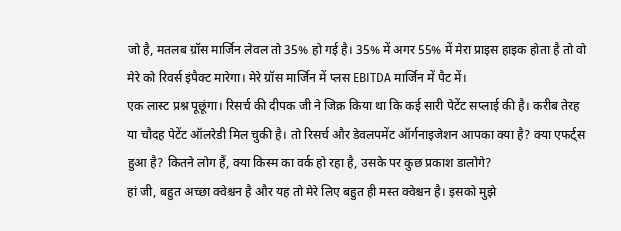जो है, मतलब ग्रॉस मार्जिन लेवल तो 35% हो गई है। 35% में अगर 55% में मेरा प्राइस हाइक होता है तो वो मेरे को रिवर्स इंपैक्ट मारेगा। मेरे ग्रॉस मार्जिन में प्लस EBITDA मार्जिन में पैट में।
एक लास्ट प्रश्न पूछूंगा। रिसर्च की दीपक जी ने जिक्र किया था कि कई सारी पेटेंट सप्लाई की है। करीब तेरह या चौदह पेटेंट ऑलरेडी मिल चुकी है। तो रिसर्च और डेवलपमेंट ऑर्गनाइजेशन आपका क्या है? क्या एफर्ट्स हुआ है? कितने लोग हैं, क्या किस्म का वर्क हो रहा है, उसके पर कुछ प्रकाश डालोगे?
हां जी, बहुत अच्छा क्वेश्चन है और यह तो मेरे लिए बहुत ही मस्त क्वेश्चन है। इसको मुझे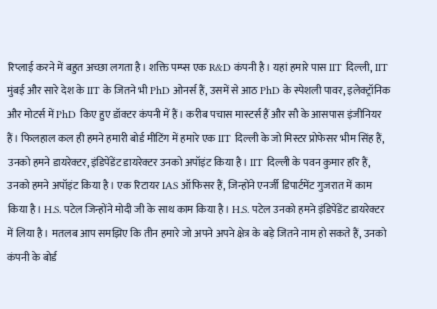रिप्लाई करने में बहुत अच्छा लगता है। शक्ति पम्प्स एक R&D कंपनी है। यहां हमारे पास IIT दिल्ली, IIT मुंबई और सारे देश के IIT के जितने भी PhD ओनर्स हैं, उसमें से आठ PhD के स्पेशली पावर, इलेक्ट्रॉनिक और मोटर्स में PhD किए हुए डॉक्टर कंपनी में हैं। करीब पचास मास्टर्स हैं और सौ के आसपास इंजीनियर हैं। फिलहाल कल ही हमने हमारी बोर्ड मीटिंग में हमारे एक IIT दिल्ली के जो मिस्टर प्रोफेसर भीम सिंह हैं, उनको हमने डायरेक्टर, इंडिपेंडेंट डायरेक्टर उनको अपॉइंट किया है। IIT दिल्ली के पवन कुमार हरि हैं, उनको हमने अपॉइंट किया है। एक रिटायर IAS ऑफिसर हैं, जिन्होंने एनर्जी डिपार्टमेंट गुजरात में काम किया है। H.S. पटेल जिन्होंने मोदी जी के साथ काम किया है। H.S. पटेल उनको हमने इंडिपेंडेंट डायरेक्टर में लिया है। मतलब आप समझिए कि तीन हमारे जो अपने अपने क्षेत्र के बड़े जितने नाम हो सकते हैं, उनको कंपनी के बोर्ड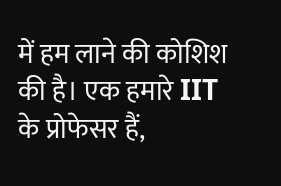में हम लाने की कोशिश की है। एक हमारे IIT के प्रोफेसर हैं,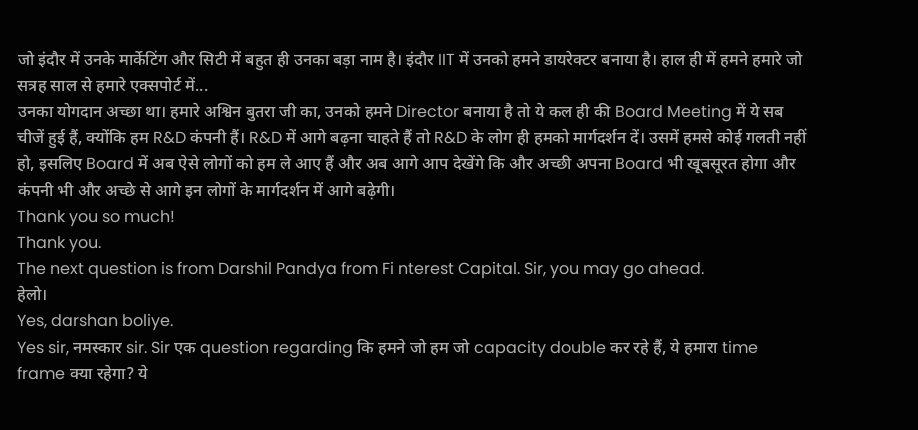जो इंदौर में उनके मार्केटिंग और सिटी में बहुत ही उनका बड़ा नाम है। इंदौर IIT में उनको हमने डायरेक्टर बनाया है। हाल ही में हमने हमारे जो सत्रह साल से हमारे एक्सपोर्ट में...
उनका योगदान अच्छा था। हमारे अश्विन बुतरा जी का, उनको हमने Director बनाया है तो ये कल ही की Board Meeting में ये सब चीजें हुई हैं, क्योंकि हम R&D कंपनी हैं। R&D में आगे बढ़ना चाहते हैं तो R&D के लोग ही हमको मार्गदर्शन दें। उसमें हमसे कोई गलती नहीं हो, इसलिए Board में अब ऐसे लोगों को हम ले आए हैं और अब आगे आप देखेंगे कि और अच्छी अपना Board भी खूबसूरत होगा और कंपनी भी और अच्छे से आगे इन लोगों के मार्गदर्शन में आगे बढ़ेगी।
Thank you so much!
Thank you.
The next question is from Darshil Pandya from Fi nterest Capital. Sir, you may go ahead.
हेलो।
Yes, darshan boliye.
Yes sir, नमस्कार sir. Sir एक question regarding कि हमने जो हम जो capacity double कर रहे हैं, ये हमारा time frame क्या रहेगा? ये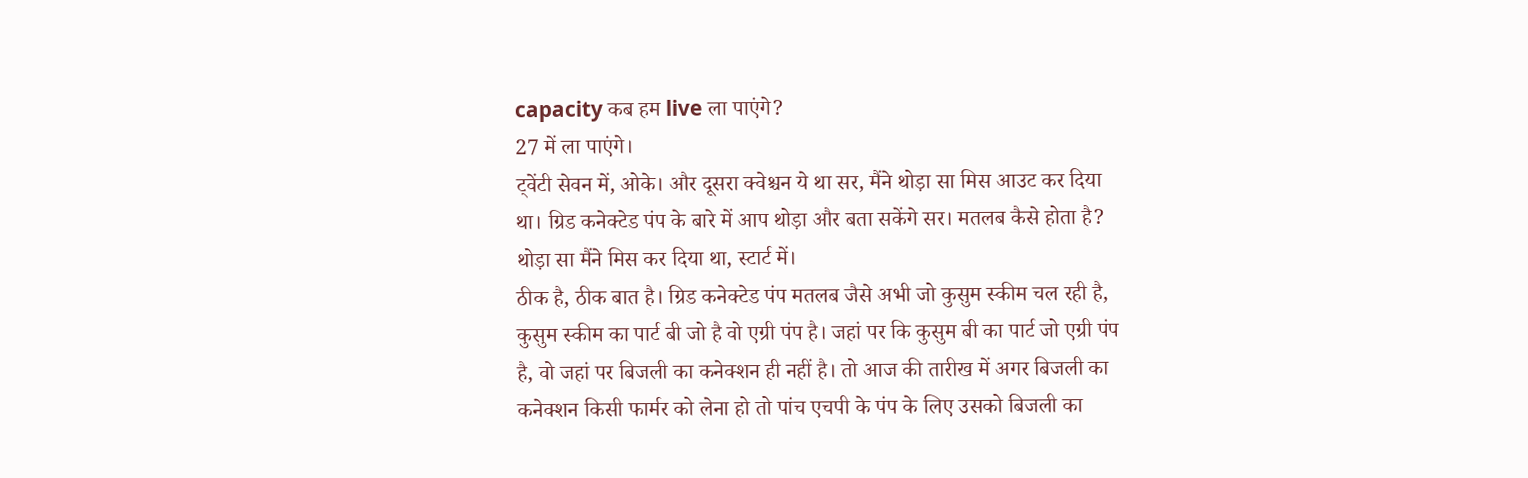capacity कब हम live ला पाएंगे?
27 में ला पाएंगे।
ट्वेंटी सेवन में, ओके। और दूसरा क्वेश्चन ये था सर, मैंने थोड़ा सा मिस आउट कर दिया था। ग्रिड कनेक्टेड पंप के बारे में आप थोड़ा और बता सकेंगे सर। मतलब कैसे होता है? थोड़ा सा मैंने मिस कर दिया था, स्टार्ट में।
ठीक है, ठीक बात है। ग्रिड कनेक्टेड पंप मतलब जैसे अभी जो कुसुम स्कीम चल रही है, कुसुम स्कीम का पार्ट बी जो है वो एग्री पंप है। जहां पर कि कुसुम बी का पार्ट जो एग्री पंप है, वो जहां पर बिजली का कनेक्शन ही नहीं है। तो आज की तारीख में अगर बिजली का कनेक्शन किसी फार्मर को लेना हो तो पांच एचपी के पंप के लिए उसको बिजली का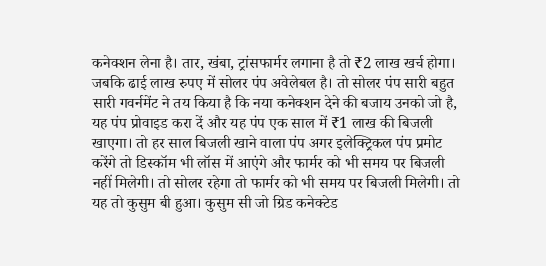कनेक्शन लेना है। तार, खंबा, ट्रांसफार्मर लगाना है तो ₹2 लाख खर्च होगा। जबकि ढाई लाख रुपए में सोलर पंप अवेलेबल है। तो सोलर पंप सारी बहुत सारी गवर्नमेंट ने तय किया है कि नया कनेक्शन देने की बजाय उनको जो है, यह पंप प्रोवाइड करा दें और यह पंप एक साल में ₹1 लाख की बिजली खाएगा। तो हर साल बिजली खाने वाला पंप अगर इलेक्ट्रिकल पंप प्रमोट करेंगे तो डिस्कॉम भी लॉस में आएंगे और फार्मर को भी समय पर बिजली नहीं मिलेगी। तो सोलर रहेगा तो फार्मर को भी समय पर बिजली मिलेगी। तो यह तो कुसुम बी हुआ। कुसुम सी जो ग्रिड कनेक्टेड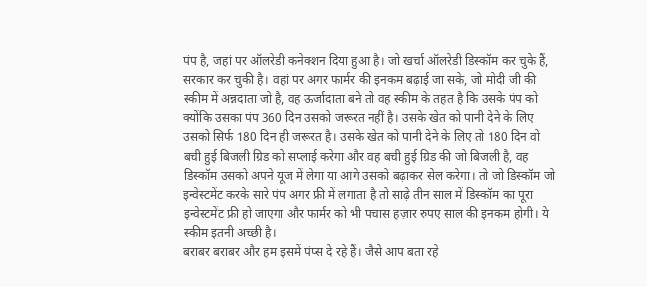पंप है, जहां पर ऑलरेडी कनेक्शन दिया हुआ है। जो खर्चा ऑलरेडी डिस्कॉम कर चुके हैं, सरकार कर चुकी है। वहां पर अगर फार्मर की इनकम बढ़ाई जा सके, जो मोदी जी की स्कीम में अन्नदाता जो है, वह ऊर्जादाता बने तो वह स्कीम के तहत है कि उसके पंप को क्योंकि उसका पंप 360 दिन उसको जरूरत नहीं है। उसके खेत को पानी देने के लिए उसको सिर्फ 180 दिन ही जरूरत है। उसके खेत को पानी देने के लिए तो 180 दिन वो बची हुई बिजली ग्रिड को सप्लाई करेगा और वह बची हुई ग्रिड की जो बिजली है, वह डिस्कॉम उसको अपने यूज में लेगा या आगे उसको बढ़ाकर सेल करेगा। तो जो डिस्कॉम जो इन्वेस्टमेंट करके सारे पंप अगर फ्री में लगाता है तो साढ़े तीन साल में डिस्कॉम का पूरा इन्वेस्टमेंट फ्री हो जाएगा और फार्मर को भी पचास हज़ार रुपए साल की इनकम होगी। ये स्कीम इतनी अच्छी है।
बराबर बराबर और हम इसमें पंप्स दे रहे हैं। जैसे आप बता रहे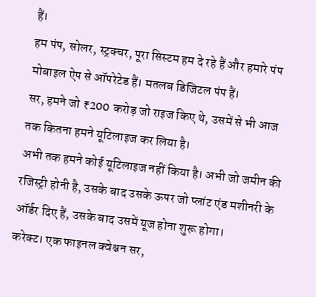हैं।
हम पंप, सोलर, स्ट्रक्चर, पूरा सिस्टम हम दे रहे हैं और हमारे पंप मोबाइल ऐप से ऑपरेटेड हैं। मतलब डिजिटल पंप हैं।
सर, हमने जो ₹200 करोड़ जो राइज किए थे, उसमें से भी आज तक कितना हमने यूटिलाइज कर लिया है।
अभी तक हमने कोई यूटिलाइज नहीं किया है। अभी जो जमीन की रजिस्ट्री होनी है, उसके बाद उसके ऊपर जो प्लांट एंड मशीनरी के ऑर्डर दिए हैं, उसके बाद उसमें यूज होना शुरू होगा।
करेक्ट। एक फाइनल क्वेश्चन सर,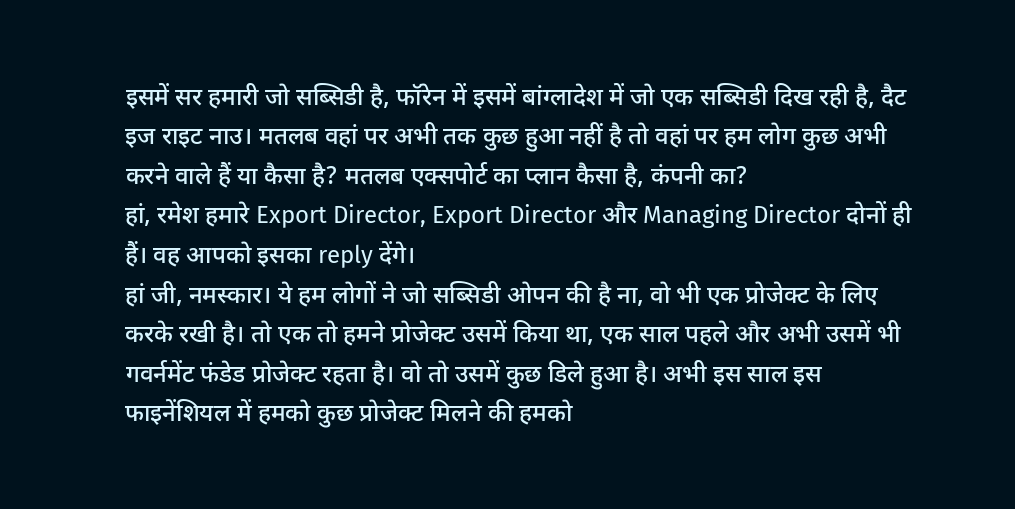इसमें सर हमारी जो सब्सिडी है, फॉरेन में इसमें बांग्लादेश में जो एक सब्सिडी दिख रही है, दैट इज राइट नाउ। मतलब वहां पर अभी तक कुछ हुआ नहीं है तो वहां पर हम लोग कुछ अभी करने वाले हैं या कैसा है? मतलब एक्सपोर्ट का प्लान कैसा है, कंपनी का?
हां, रमेश हमारे Export Director, Export Director और Managing Director दोनों ही हैं। वह आपको इसका reply देंगे।
हां जी, नमस्कार। ये हम लोगों ने जो सब्सिडी ओपन की है ना, वो भी एक प्रोजेक्ट के लिए करके रखी है। तो एक तो हमने प्रोजेक्ट उसमें किया था, एक साल पहले और अभी उसमें भी गवर्नमेंट फंडेड प्रोजेक्ट रहता है। वो तो उसमें कुछ डिले हुआ है। अभी इस साल इस फाइनेंशियल में हमको कुछ प्रोजेक्ट मिलने की हमको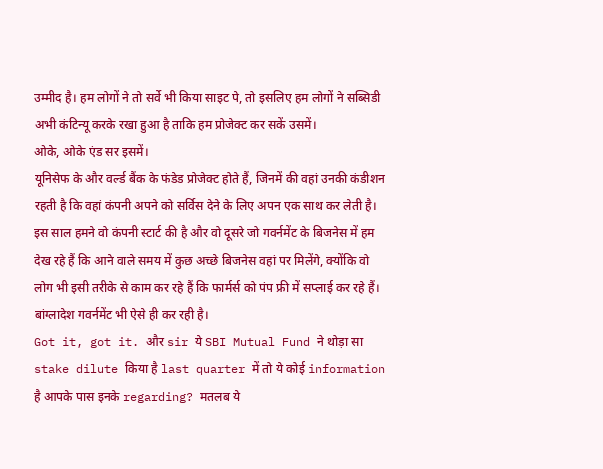उम्मीद है। हम लोगों ने तो सर्वे भी किया साइट पे, तो इसलिए हम लोगों ने सब्सिडी अभी कंटिन्यू करके रखा हुआ है ताकि हम प्रोजेक्ट कर सकें उसमें।
ओके, ओके एंड सर इसमें।
यूनिसेफ के और वर्ल्ड बैंक के फंडेड प्रोजेक्ट होते हैं, जिनमें की वहां उनकी कंडीशन रहती है कि वहां कंपनी अपने को सर्विस देने के लिए अपन एक साथ कर लेती है। इस साल हमने वो कंपनी स्टार्ट की है और वो दूसरे जो गवर्नमेंट के बिजनेस में हम देख रहे हैं कि आने वाले समय में कुछ अच्छे बिजनेस वहां पर मिलेंगे, क्योंकि वो लोग भी इसी तरीके से काम कर रहे हैं कि फार्मर्स को पंप फ्री में सप्लाई कर रहे हैं। बांग्लादेश गवर्नमेंट भी ऐसे ही कर रही है।
Got it, got it. और sir ये SBI Mutual Fund ने थोड़ा सा stake dilute किया है last quarter में तो ये कोई information है आपके पास इनके regarding? मतलब ये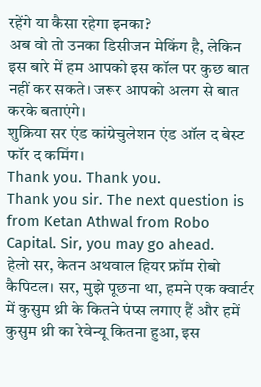रहेंगे या कैसा रहेगा इनका?
अब वो तो उनका डिसीजन मेकिंग है, लेकिन इस बारे में हम आपको इस कॉल पर कुछ बात नहीं कर सकते। जरूर आपको अलग से बात करके बताएंगे।
शुक्रिया सर एंड कांग्रेचुलेशन एंड ऑल द बेस्ट फॉर द कमिंग।
Thank you. Thank you.
Thank you sir. The next question is from Ketan Athwal from Robo Capital. Sir, you may go ahead.
हेलो सर, केतन अथवाल हियर फ्रॉम रोबो कैपिटल। सर, मुझे पूछना था, हमने एक क्वार्टर में कुसुम थ्री के कितने पंप्स लगाए हैं और हमें कुसुम थ्री का रेवेन्यू कितना हुआ, इस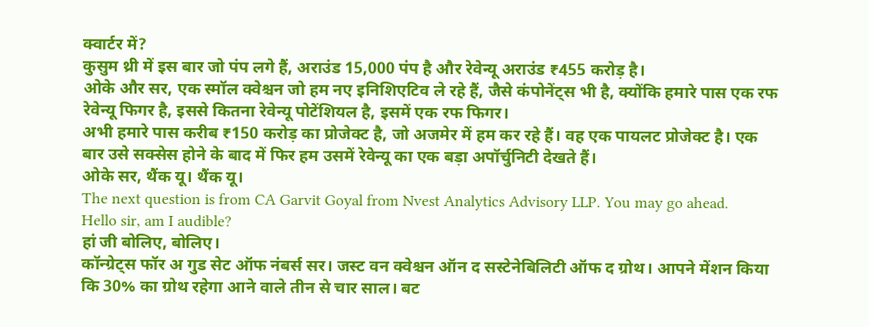क्वार्टर में?
कुसुम थ्री में इस बार जो पंप लगे हैं, अराउंड 15,000 पंप है और रेवेन्यू अराउंड ₹455 करोड़ है।
ओके और सर, एक स्मॉल क्वेश्चन जो हम नए इनिशिएटिव ले रहे हैं, जैसे कंपोनेंट्स भी है, क्योंकि हमारे पास एक रफ रेवेन्यू फिगर है, इससे कितना रेवेन्यू पोटेंशियल है, इसमें एक रफ फिगर।
अभी हमारे पास करीब ₹150 करोड़ का प्रोजेक्ट है, जो अजमेर में हम कर रहे हैं। वह एक पायलट प्रोजेक्ट है। एक बार उसे सक्सेस होने के बाद में फिर हम उसमें रेवेन्यू का एक बड़ा अपॉर्चुनिटी देखते हैं।
ओके सर, थैंक यू। थैंक यू।
The next question is from CA Garvit Goyal from Nvest Analytics Advisory LLP. You may go ahead.
Hello sir, am I audible?
हां जी बोलिए, बोलिए।
कॉन्ग्रेट्स फॉर अ गुड सेट ऑफ नंबर्स सर। जस्ट वन क्वेश्चन ऑन द सस्टेनेबिलिटी ऑफ द ग्रोथ। आपने मेंशन किया कि 30% का ग्रोथ रहेगा आने वाले तीन से चार साल। बट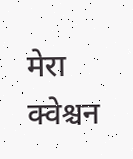मेरा क्वेश्चन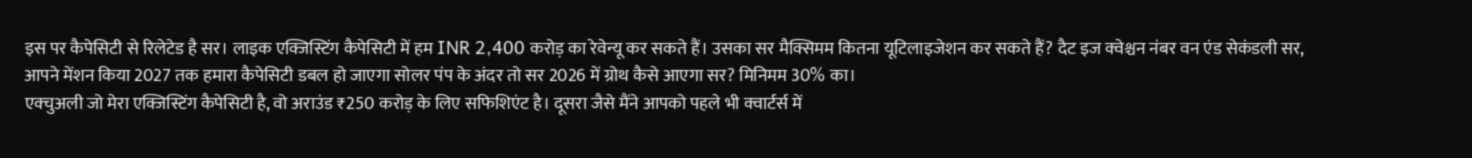इस पर कैपेसिटी से रिलेटेड है सर। लाइक एक्जिस्टिंग कैपेसिटी में हम INR 2,400 करोड़ का रेवेन्यू कर सकते हैं। उसका सर मैक्सिमम कितना यूटिलाइजेशन कर सकते हैं? दैट इज क्वेश्चन नंबर वन एंड सेकंडली सर, आपने मेंशन किया 2027 तक हमारा कैपेसिटी डबल हो जाएगा सोलर पंप के अंदर तो सर 2026 में ग्रोथ कैसे आएगा सर? मिनिमम 30% का।
एक्चुअली जो मेरा एक्जिस्टिंग कैपेसिटी है, वो अराउंड ₹250 करोड़ के लिए सफिशिएंट है। दूसरा जैसे मैंने आपको पहले भी क्वार्टर्स में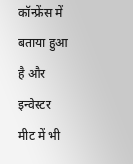कॉन्फ्रेंस में बताया हुआ है और इन्वेस्टर मीट में भी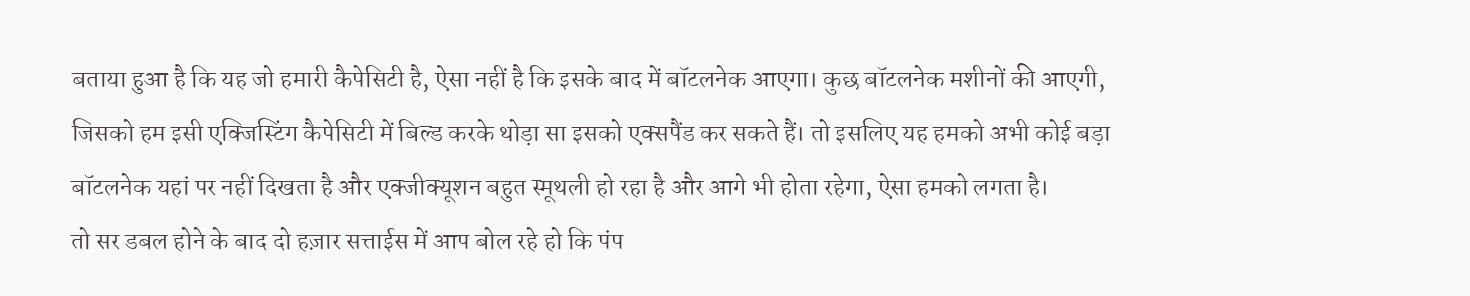बताया हुआ है कि यह जो हमारी कैपेसिटी है, ऐसा नहीं है कि इसके बाद में बॉटलनेक आएगा। कुछ बॉटलनेक मशीनों की आएगी, जिसको हम इसी एक्जिस्टिंग कैपेसिटी में बिल्ड करके थोड़ा सा इसको एक्सपैंड कर सकते हैं। तो इसलिए यह हमको अभी कोई बड़ा बॉटलनेक यहां पर नहीं दिखता है और एक्जीक्यूशन बहुत स्मूथली हो रहा है और आगे भी होता रहेगा, ऐसा हमको लगता है।
तो सर डबल होने के बाद दो हज़ार सत्ताईस में आप बोल रहे हो कि पंप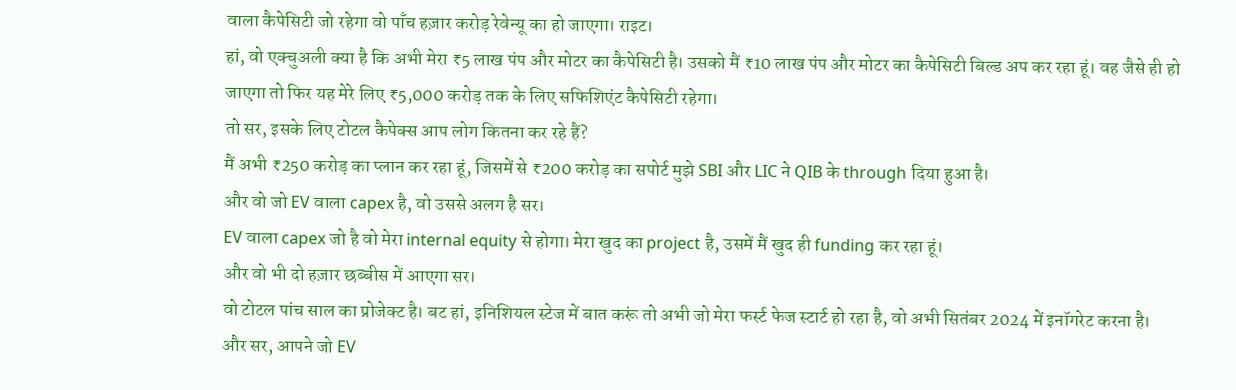वाला कैपेसिटी जो रहेगा वो पाँच हज़ार करोड़ रेवेन्यू का हो जाएगा। राइट।
हां, वो एक्चुअली क्या है कि अभी मेरा ₹5 लाख पंप और मोटर का कैपेसिटी है। उसको मैं ₹10 लाख पंप और मोटर का कैपेसिटी बिल्ड अप कर रहा हूं। वह जैसे ही हो जाएगा तो फिर यह मेरे लिए ₹5,000 करोड़ तक के लिए सफिशिएंट कैपेसिटी रहेगा।
तो सर, इसके लिए टोटल कैपेक्स आप लोग कितना कर रहे हैं?
मैं अभी ₹250 करोड़ का प्लान कर रहा हूं, जिसमें से ₹200 करोड़ का सपोर्ट मुझे SBI और LIC ने QIB के through दिया हुआ है।
और वो जो EV वाला capex है, वो उससे अलग है सर।
EV वाला capex जो है वो मेरा internal equity से होगा। मेरा खुद का project है, उसमें मैं खुद ही funding कर रहा हूं।
और वो भी दो हज़ार छब्बीस में आएगा सर।
वो टोटल पांच साल का प्रोजेक्ट है। बट हां, इनिशियल स्टेज में बात करूं तो अभी जो मेरा फर्स्ट फेज स्टार्ट हो रहा है, वो अभी सितंबर 2024 में इनॉगरेट करना है।
और सर, आपने जो EV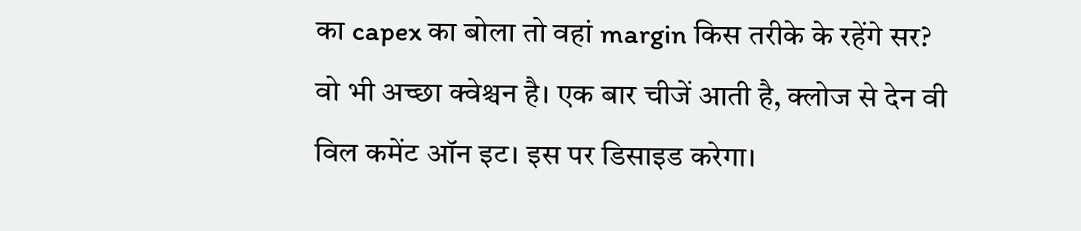का capex का बोला तो वहां margin किस तरीके के रहेंगे सर?
वो भी अच्छा क्वेश्चन है। एक बार चीजें आती है, क्लोज से देन वी विल कमेंट ऑन इट। इस पर डिसाइड करेगा।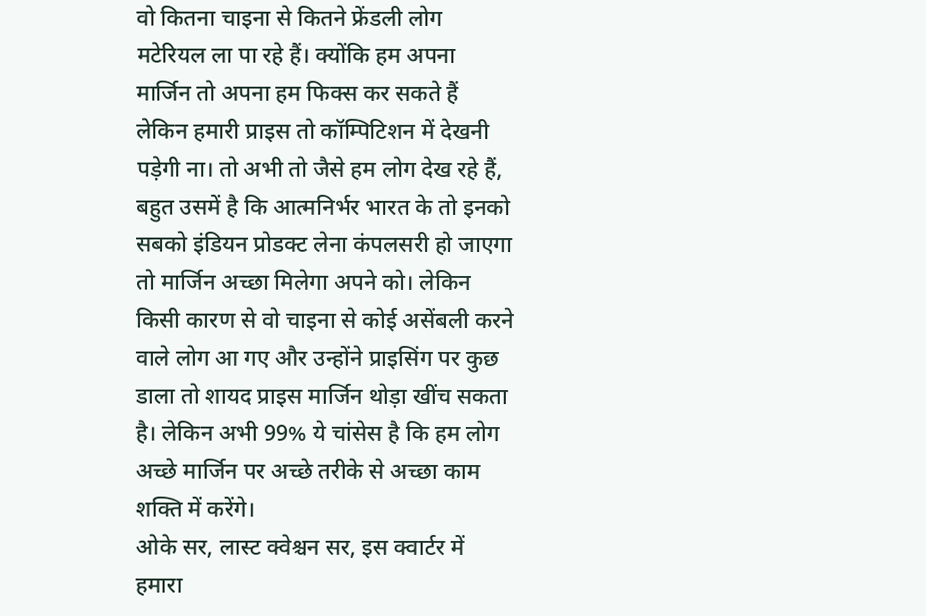वो कितना चाइना से कितने फ्रेंडली लोग मटेरियल ला पा रहे हैं। क्योंकि हम अपना मार्जिन तो अपना हम फिक्स कर सकते हैं लेकिन हमारी प्राइस तो कॉम्पिटिशन में देखनी पड़ेगी ना। तो अभी तो जैसे हम लोग देख रहे हैं, बहुत उसमें है कि आत्मनिर्भर भारत के तो इनको सबको इंडियन प्रोडक्ट लेना कंपलसरी हो जाएगा तो मार्जिन अच्छा मिलेगा अपने को। लेकिन किसी कारण से वो चाइना से कोई असेंबली करने वाले लोग आ गए और उन्होंने प्राइसिंग पर कुछ डाला तो शायद प्राइस मार्जिन थोड़ा खींच सकता है। लेकिन अभी 99% ये चांसेस है कि हम लोग अच्छे मार्जिन पर अच्छे तरीके से अच्छा काम शक्ति में करेंगे।
ओके सर, लास्ट क्वेश्चन सर, इस क्वार्टर में हमारा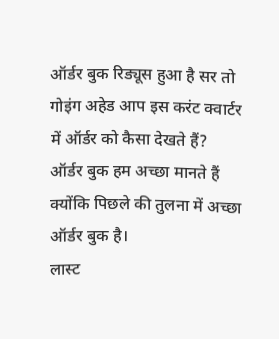ऑर्डर बुक रिड्यूस हुआ है सर तो गोइंग अहेड आप इस करंट क्वार्टर में ऑर्डर को कैसा देखते हैं?
ऑर्डर बुक हम अच्छा मानते हैं क्योंकि पिछले की तुलना में अच्छा ऑर्डर बुक है।
लास्ट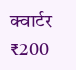क्वार्टर ₹200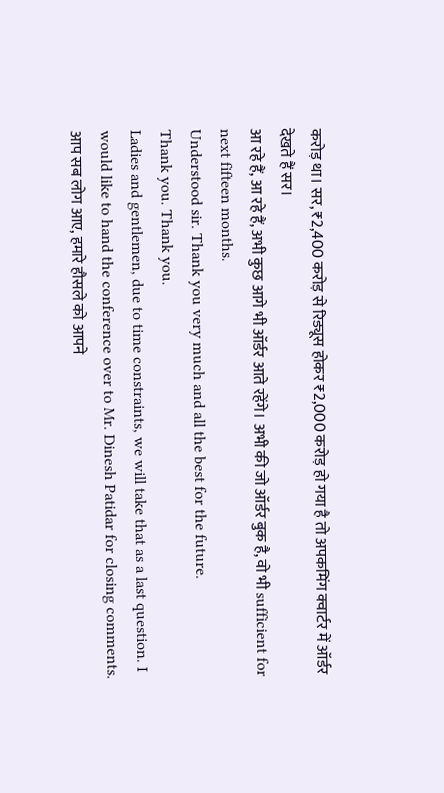करोड़ था। सर, ₹2,400 करोड़ से रिड्यूस होकर ₹2,000 करोड़ हो गया है तो अपकमिंग क्वार्टर में ऑर्डर देखते हैं सर।
आ रहे हैं, आ रहे हैं, अभी कुछ आगे भी ऑर्डर आते रहेंगे। अभी की जो ऑर्डर बुक है, वो भी sufficient for next fifteen months.
Understood sir. Thank you very much and all the best for the future.
Thank you. Thank you.
Ladies and gentlemen, due to time constraints, we will take that as a last question. I would like to hand the conference over to Mr. Dinesh Patidar for closing comments.
आप सब लोग आए, हमारे हौसले को आपने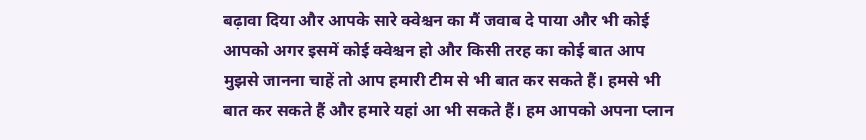बढ़ावा दिया और आपके सारे क्वेश्चन का मैं जवाब दे पाया और भी कोई आपको अगर इसमें कोई क्वेश्चन हो और किसी तरह का कोई बात आप मुझसे जानना चाहें तो आप हमारी टीम से भी बात कर सकते हैं। हमसे भी बात कर सकते हैं और हमारे यहां आ भी सकते हैं। हम आपको अपना प्लान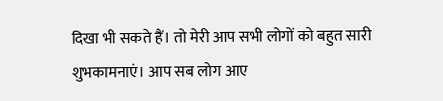दिखा भी सकते हैं। तो मेरी आप सभी लोगों को बहुत सारी शुभकामनाएं। आप सब लोग आए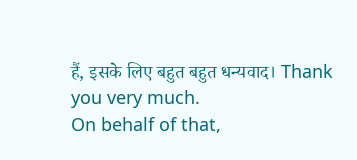हैं, इसके लिए बहुत बहुत धन्यवाद। Thank you very much.
On behalf of that,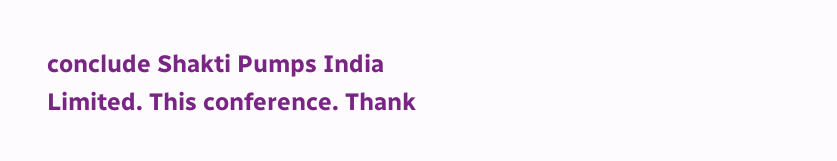conclude Shakti Pumps India Limited. This conference. Thank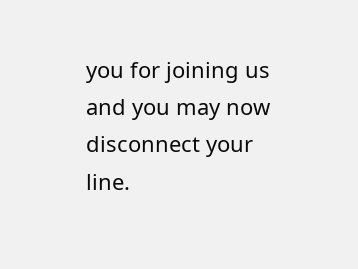you for joining us and you may now disconnect your line.